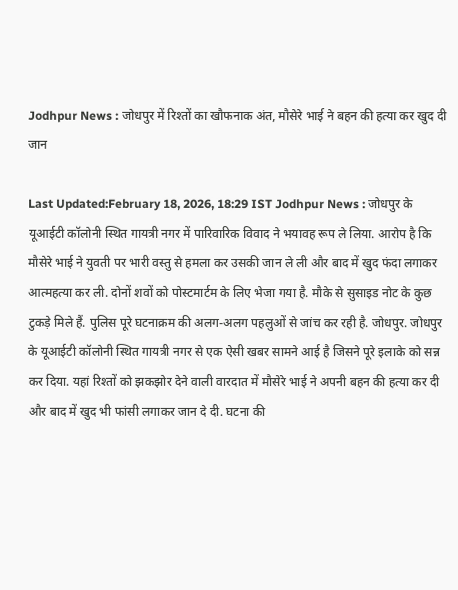Jodhpur News : जोधपुर में रिश्तों का खौफनाक अंत, मौसेरे भाई ने बहन की हत्या कर खुद दी जान

Last Updated:February 18, 2026, 18:29 IST Jodhpur News : जोधपुर के यूआईटी कॉलोनी स्थित गायत्री नगर में पारिवारिक विवाद ने भयावह रूप ले लिया. आरोप है कि मौसेरे भाई ने युवती पर भारी वस्तु से हमला कर उसकी जान ले ली और बाद में खुद फंदा लगाकर आत्महत्या कर ली. दोनों शवों को पोस्टमार्टम के लिए भेजा गया है. मौके से सुसाइड नोट के कुछ टुकड़े मिले हैं. पुलिस पूरे घटनाक्रम की अलग-अलग पहलुओं से जांच कर रही है. जोधपुर. जोधपुर के यूआईटी कॉलोनी स्थित गायत्री नगर से एक ऐसी खबर सामने आई है जिसने पूरे इलाके को सन्न कर दिया. यहां रिश्तों को झकझोर देने वाली वारदात में मौसेरे भाई ने अपनी बहन की हत्या कर दी और बाद में खुद भी फांसी लगाकर जान दे दी. घटना की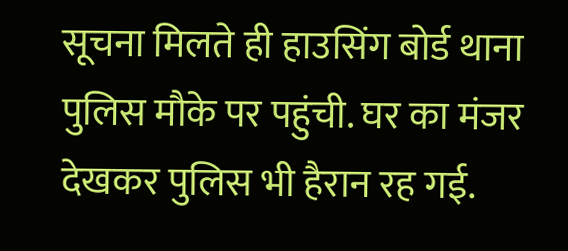सूचना मिलते ही हाउसिंग बोर्ड थाना पुलिस मौके पर पहुंची. घर का मंजर देखकर पुलिस भी हैरान रह गई.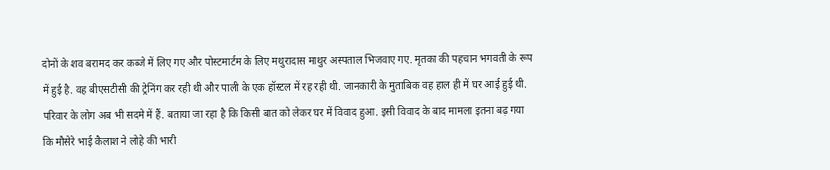दोनों के शव बरामद कर कब्जे में लिए गए और पोस्टमार्टम के लिए मथुरादास माथुर अस्पताल भिजवाए गए. मृतका की पहचान भगवती के रूप में हुई है. वह बीएसटीसी की ट्रेनिंग कर रही थी और पाली के एक हॉस्टल में रह रही थी. जानकारी के मुताबिक वह हाल ही में घर आई हुई थी. परिवार के लोग अब भी सदमे में हैं. बताया जा रहा है कि किसी बात को लेकर घर में विवाद हुआ. इसी विवाद के बाद मामला इतना बढ़ गया कि मौसेरे भाई कैलाश ने लोहे की भारी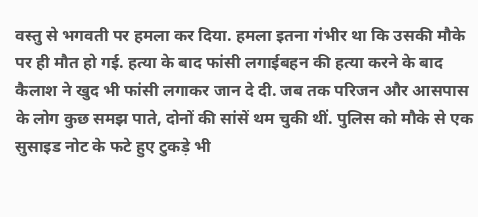वस्तु से भगवती पर हमला कर दिया. हमला इतना गंभीर था कि उसकी मौके पर ही मौत हो गई. हत्या के बाद फांसी लगाईबहन की हत्या करने के बाद कैलाश ने खुद भी फांसी लगाकर जान दे दी. जब तक परिजन और आसपास के लोग कुछ समझ पाते, दोनों की सांसें थम चुकी थीं. पुलिस को मौके से एक सुसाइड नोट के फटे हुए टुकड़े भी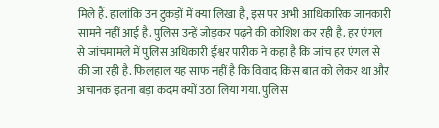मिले हैं. हालांकि उन टुकड़ों में क्या लिखा है, इस पर अभी आधिकारिक जानकारी सामने नहीं आई है. पुलिस उन्हें जोड़कर पढ़ने की कोशिश कर रही है. हर एंगल से जांचमामले में पुलिस अधिकारी ईश्वर पारीक ने कहा है कि जांच हर एंगल से की जा रही है. फिलहाल यह साफ नहीं है कि विवाद किस बात को लेकर था और अचानक इतना बड़ा कदम क्यों उठा लिया गया. पुलिस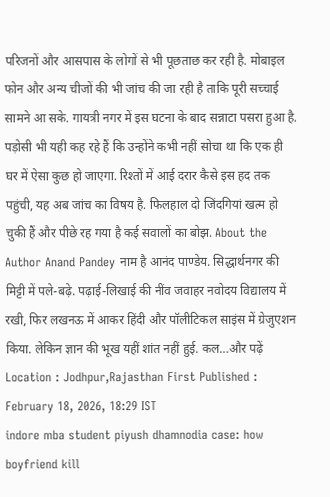परिजनों और आसपास के लोगों से भी पूछताछ कर रही है. मोबाइल फोन और अन्य चीजों की भी जांच की जा रही है ताकि पूरी सच्चाई सामने आ सके. गायत्री नगर में इस घटना के बाद सन्नाटा पसरा हुआ है. पड़ोसी भी यही कह रहे हैं कि उन्होंने कभी नहीं सोचा था कि एक ही घर में ऐसा कुछ हो जाएगा. रिश्तों में आई दरार कैसे इस हद तक पहुंची, यह अब जांच का विषय है. फिलहाल दो जिंदगियां खत्म हो चुकी हैं और पीछे रह गया है कई सवालों का बोझ. About the Author Anand Pandey नाम है आनंद पाण्डेय. सिद्धार्थनगर की मिट्टी में पले-बढ़े. पढ़ाई-लिखाई की नींव जवाहर नवोदय विद्यालय में रखी, फिर लखनऊ में आकर हिंदी और पॉलीटिकल साइंस में ग्रेजुएशन किया. लेकिन ज्ञान की भूख यहीं शांत नहीं हुई. कल…और पढ़ें Location : Jodhpur,Rajasthan First Published : February 18, 2026, 18:29 IST
indore mba student piyush dhamnodia case: how boyfriend kill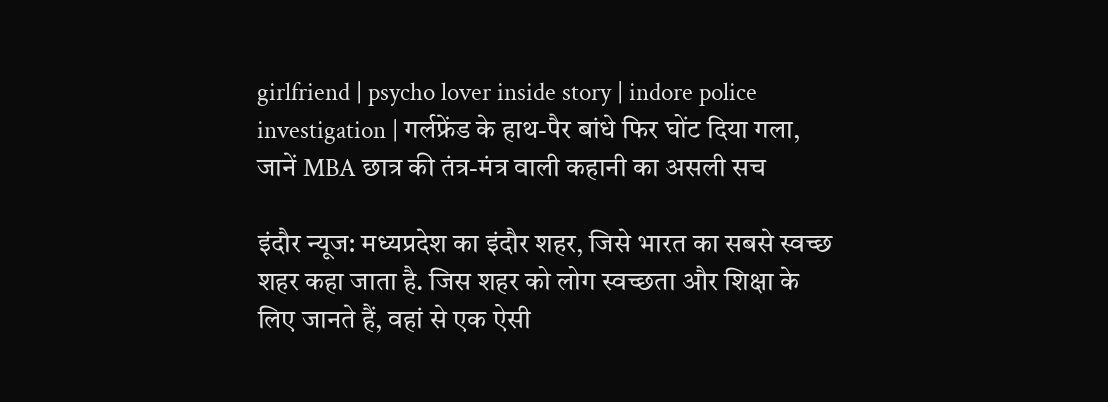girlfriend | psycho lover inside story | indore police investigation | गर्लफ्रेंड के हाथ-पैर बांधे फिर घोंट दिया गला, जानें MBA छात्र की तंत्र-मंत्र वाली कहानी का असली सच

इंदौर न्यूज: मध्यप्रदेश का इंदौर शहर, जिसे भारत का सबसे स्वच्छ शहर कहा जाता है. जिस शहर को लोग स्वच्छता और शिक्षा के लिए जानते हैं, वहां से एक ऐसी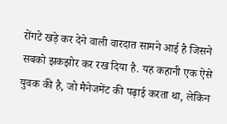रोंगटे खड़े कर देने वाली वारदात सामने आई है जिसने सबको झकझोर कर रख दिया है. यह कहानी एक ऐसे युवक की है, जो मैनेजमेंट की पढ़ाई करता था, लेकिन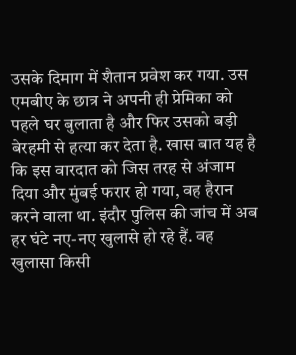उसके दिमाग में शैतान प्रवेश कर गया. उस एमबीए के छात्र ने अपनी ही प्रेमिका को पहले घर बुलाता है और फिर उसको बड़ी बेरहमी से हत्या कर देता है. खास बात यह है कि इस वारदात को जिस तरह से अंजाम दिया और मुंबई फरार हो गया, वह हैरान करने वाला था. इंदौर पुलिस की जांच में अब हर घंटे नए-नए खुलासे हो रहे हैं. वह खुलासा किसी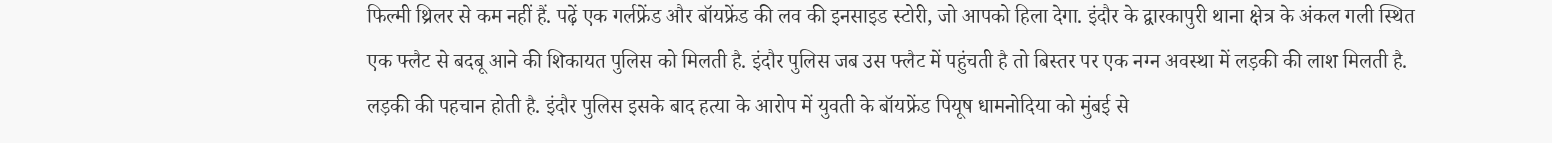फिल्मी थ्रिलर से कम नहीं हैं. पढ़ें एक गर्लफ्रेंड और बॉयफ्रेंड की लव की इनसाइड स्टोरी, जो आपको हिला देगा. इंदौर के द्वारकापुरी थाना क्षेत्र के अंकल गली स्थित एक फ्लैट से बदबू आने की शिकायत पुलिस को मिलती है. इंदौर पुलिस जब उस फ्लैट में पहुंचती है तो बिस्तर पर एक नग्न अवस्था में लड़की की लाश मिलती है. लड़की की पहचान होती है. इंदौर पुलिस इसके बाद हत्या के आरोप में युवती के बॉयफ्रेंड पियूष धामनोदिया को मुंबई से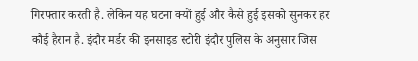गिरफ्तार करती है. लेकिन यह घटना क्यों हुई और कैसे हुई इसको सुनकर हर कौई हैरान है. इंदौर मर्डर की इनसाइड स्टोरी इंदौर पुलिस के अनुसार जिस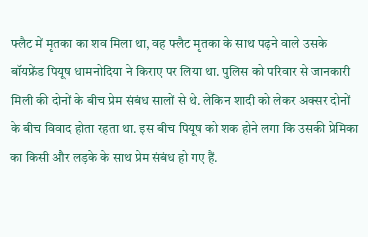फ्लैट में मृतका का शव मिला था, वह फ्लैट मृतका के साथ पढ़ने वाले उसके बॉयफ्रेंड पियूष धामनोदिया ने किराए पर लिया था. पुलिस को परिवार से जानकारी मिली की दोनों के बीच प्रेम संबंध सालों से थे. लेकिन शादी को लेकर अक्सर दोनों के बीच विवाद होता रहता था. इस बीच पियूष को शक होने लगा कि उसकी प्रेमिका का किसी और लड़के के साथ प्रेम संबंध हो गए हैं.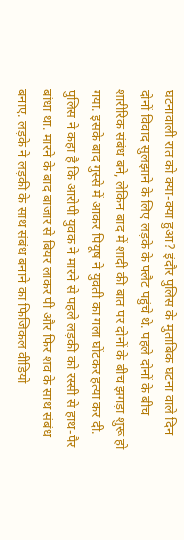घटनावाली रात को क्या-क्या हुआ? इंदौर पुलिस के मुताबिक घटना वाले दिन दोनों विवाद सुलझाने के लिए लड़के के फ्लैट पहुंचे थे. पहले दोनों के बीच शारीरिक संबंध बने, लेकिन बाद में शादी की बात पर दोनों के बीच झगड़ा शुरू हो गया. इसके बाद गुस्से में आकर पियूष ने युवती का गला घोंटकर हत्या कर दी. पुलिस ने कहा है कि आरोपी युवक ने मारने से पहले लड़की को रस्सी से हाथ-पैर बांधा था. मारने के बाद बाजार से बियर लाकर पी और फिर शव के साथ संबंध बनाए. लड़के ने लड़की के साथ संबंध बनाने का फिजिकल वीडियो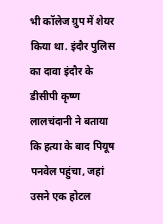भी कॉलेज ग्रुप में शेयर किया था. इंदौर पुलिस का दावा इंदौर के डीसीपी कृष्ण लालचंदानी ने बताया कि हत्या के बाद पियूष पनवेल पहुंचा, जहां उसने एक होटल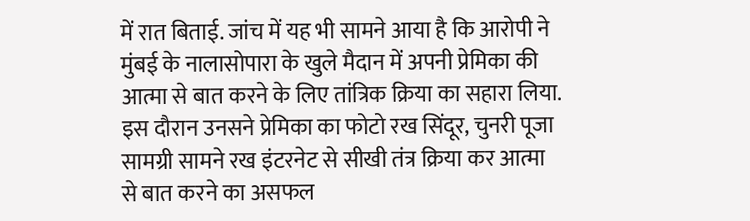में रात बिताई. जांच में यह भी सामने आया है कि आरोपी ने मुंबई के नालासोपारा के खुले मैदान में अपनी प्रेमिका की आत्मा से बात करने के लिए तांत्रिक क्रिया का सहारा लिया. इस दौरान उनसने प्रेमिका का फोटो रख सिंदूर, चुनरी पूजा सामग्री सामने रख इंटरनेट से सीखी तंत्र क्रिया कर आत्मा से बात करने का असफल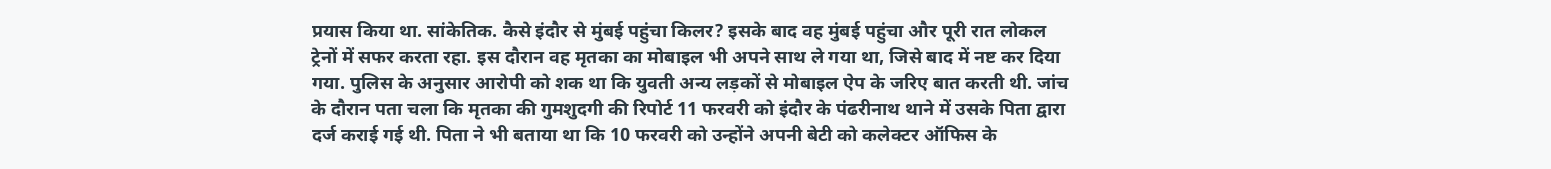प्रयास किया था. सांकेतिक. कैसे इंदौर से मुंबई पहुंचा किलर? इसके बाद वह मुंबई पहुंचा और पूरी रात लोकल ट्रेनों में सफर करता रहा. इस दौरान वह मृतका का मोबाइल भी अपने साथ ले गया था, जिसे बाद में नष्ट कर दिया गया. पुलिस के अनुसार आरोपी को शक था कि युवती अन्य लड़कों से मोबाइल ऐप के जरिए बात करती थी. जांच के दौरान पता चला कि मृतका की गुमशुदगी की रिपोर्ट 11 फरवरी को इंदौर के पंढरीनाथ थाने में उसके पिता द्वारा दर्ज कराई गई थी. पिता ने भी बताया था कि 10 फरवरी को उन्होंने अपनी बेटी को कलेक्टर ऑफिस के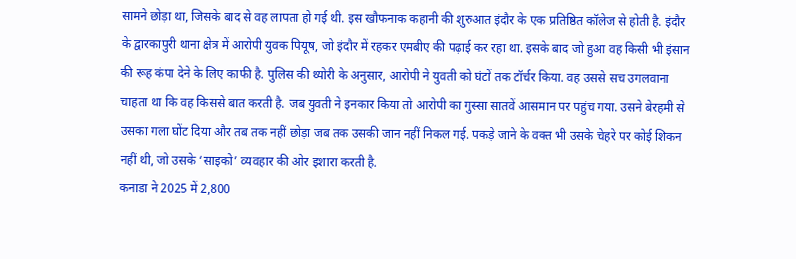सामने छोड़ा था, जिसके बाद से वह लापता हो गई थी. इस खौफनाक कहानी की शुरुआत इंदौर के एक प्रतिष्ठित कॉलेज से होती है. इंदौर के द्वारकापुरी थाना क्षेत्र में आरोपी युवक पियूष, जो इंदौर में रहकर एमबीए की पढ़ाई कर रहा था. इसके बाद जो हुआ वह किसी भी इंसान की रूह कंपा देने के लिए काफी है. पुलिस की थ्योरी के अनुसार, आरोपी ने युवती को घंटों तक टॉर्चर किया. वह उससे सच उगलवाना चाहता था कि वह किससे बात करती है. जब युवती ने इनकार किया तो आरोपी का गुस्सा सातवें आसमान पर पहुंच गया. उसने बेरहमी से उसका गला घोंट दिया और तब तक नहीं छोड़ा जब तक उसकी जान नहीं निकल गई. पकड़े जाने के वक्त भी उसके चेहरे पर कोई शिकन नहीं थी, जो उसके ‘साइको’ व्यवहार की ओर इशारा करती है.
कनाडा ने 2025 में 2,800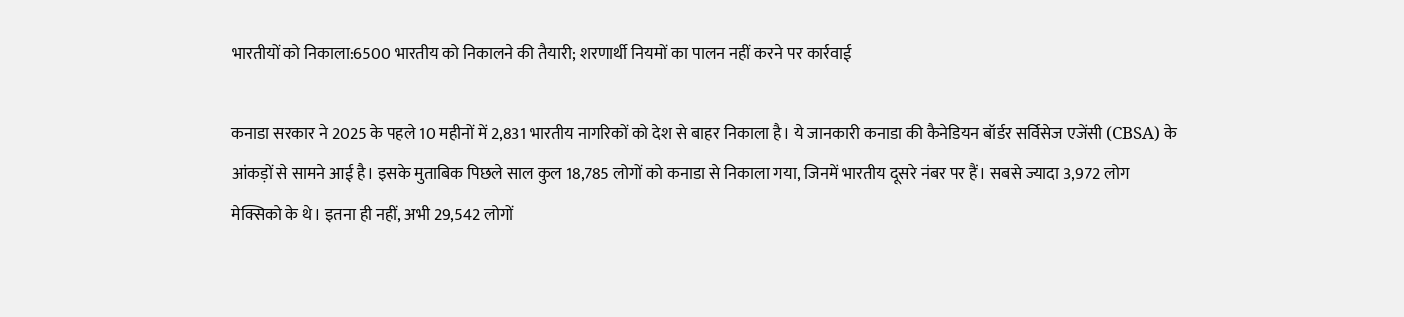भारतीयों को निकाला:6500 भारतीय को निकालने की तैयारी; शरणार्थी नियमों का पालन नहीं करने पर कार्रवाई

कनाडा सरकार ने 2025 के पहले 10 महीनों में 2,831 भारतीय नागरिकों को देश से बाहर निकाला है। ये जानकारी कनाडा की कैनेडियन बॉर्डर सर्विसेज एजेंसी (CBSA) के आंकड़ों से सामने आई है। इसके मुताबिक पिछले साल कुल 18,785 लोगों को कनाडा से निकाला गया, जिनमें भारतीय दूसरे नंबर पर हैं। सबसे ज्यादा 3,972 लोग मेक्सिको के थे। इतना ही नहीं, अभी 29,542 लोगों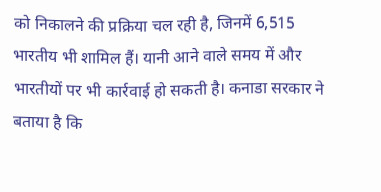को निकालने की प्रक्रिया चल रही है, जिनमें 6,515 भारतीय भी शामिल हैं। यानी आने वाले समय में और भारतीयों पर भी कार्रवाई हो सकती है। कनाडा सरकार ने बताया है कि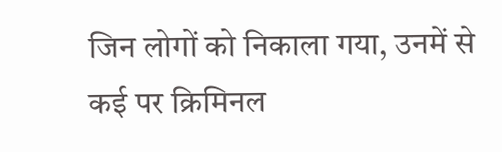जिन लोगों को निकाला गया, उनमें से कई पर क्रिमिनल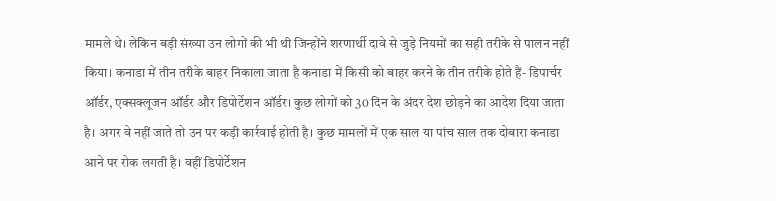मामले थे। लेकिन बड़ी संख्या उन लोगों की भी थी जिन्होंने शरणार्थी दावे से जुड़े नियमों का सही तरीके से पालन नहीं किया। कनाडा में तीन तरीके बाहर निकाला जाता है कनाडा में किसी को बाहर करने के तीन तरीके होते हैं- डिपार्चर ऑर्डर, एक्सक्लूजन ऑर्डर और डिपोर्टेशन ऑर्डर। कुछ लोगों को 30 दिन के अंदर देश छोड़ने का आदेश दिया जाता है। अगर वे नहीं जाते तो उन पर कड़ी कार्रवाई होती है। कुछ मामलों में एक साल या पांच साल तक दोबारा कनाडा आने पर रोक लगती है। वहीं डिपोर्टेशन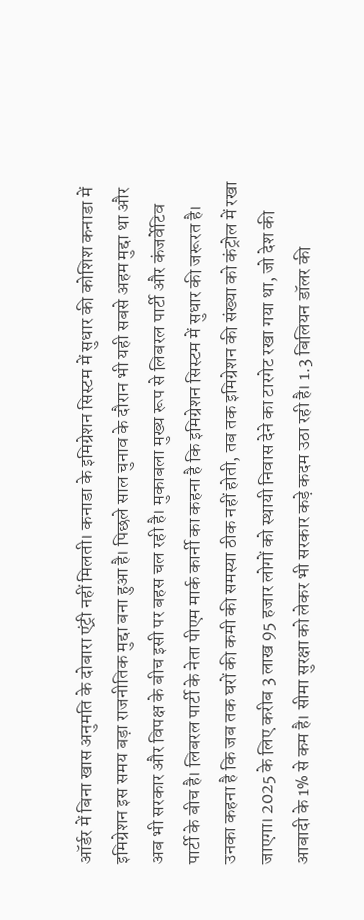ऑर्डर में बिना खास अनुमति के दोबारा एंट्री नहीं मिलती। कनाडा के इमिग्रेशन सिस्टम में सुधार की कोशिश कनाडा में इमिग्रेशन इस समय बड़ा राजनीतिक मुद्दा बना हुआ है। पिछले साल चुनाव के दौरान भी यही सबसे अहम मुद्दा था और अब भी सरकार और विपक्ष के बीच इसी पर बहस चल रही है। मुकाबला मुख्य रूप से लिबरल पार्टी और कंजर्वेटिव पार्टी के बीच है। लिबरल पार्टी के नेता पीएम मार्क कार्नी का कहना है कि इमिग्रेशन सिस्टम में सुधार की जरूरत है। उनका कहना है कि जब तक घरों की कमी की समस्या ठीक नहीं होती, तब तक इमिग्रेशन की संख्या को कंट्रोल में रखा जाएगा। 2025 के लिए करीब 3 लाख 95 हजार लोगों को स्थायी निवास देने का टारगेट रखा गया था, जो देश की आबादी के 1% से कम है। सीमा सुरक्षा को लेकर भी सरकार कड़े कदम उठा रही है। 1.3 बिलियन डॉलर की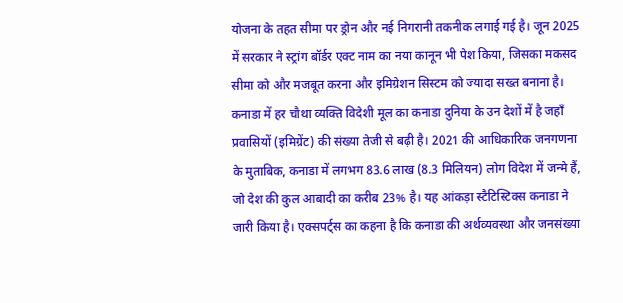योजना के तहत सीमा पर ड्रोन और नई निगरानी तकनीक लगाई गई है। जून 2025 में सरकार ने स्ट्रांग बॉर्डर एक्ट नाम का नया कानून भी पेश किया, जिसका मकसद सीमा को और मजबूत करना और इमिग्रेशन सिस्टम को ज्यादा सख्त बनाना है। कनाडा में हर चौथा व्यक्ति विदेशी मूल का कनाडा दुनिया के उन देशों में है जहाँ प्रवासियों (इमिग्रेंट) की संख्या तेजी से बढ़ी है। 2021 की आधिकारिक जनगणना के मुताबिक, कनाडा में लगभग 83.6 लाख (8.3 मिलियन) लोग विदेश में जन्मे हैं, जो देश की कुल आबादी का करीब 23% है। यह आंकड़ा स्टैटिस्टिक्स कनाडा ने जारी किया है। एक्सपर्ट्स का कहना है कि कनाडा की अर्थव्यवस्था और जनसंख्या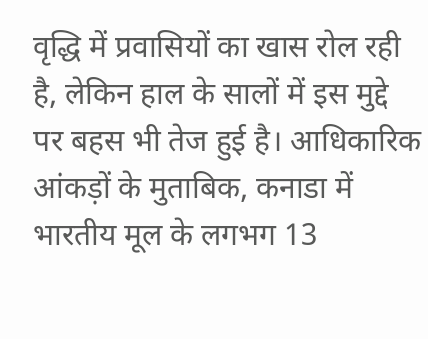वृद्धि में प्रवासियों का खास रोल रही है, लेकिन हाल के सालों में इस मुद्दे पर बहस भी तेज हुई है। आधिकारिक आंकड़ों के मुताबिक, कनाडा में भारतीय मूल के लगभग 13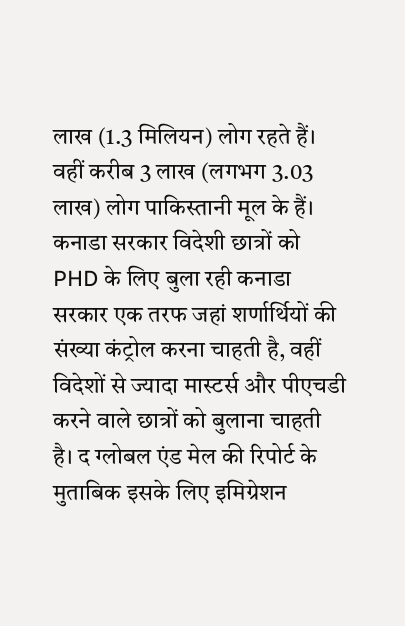लाख (1.3 मिलियन) लोग रहते हैं। वहीं करीब 3 लाख (लगभग 3.03 लाख) लोग पाकिस्तानी मूल के हैं। कनाडा सरकार विदेशी छात्रों को PHD के लिए बुला रही कनाडा सरकार एक तरफ जहां शर्णार्थियों की संख्या कंट्रोल करना चाहती है, वहीं विदेशों से ज्यादा मास्टर्स और पीएचडी करने वाले छात्रों को बुलाना चाहती है। द ग्लोबल एंड मेल की रिपोर्ट के मुताबिक इसके लिए इमिग्रेशन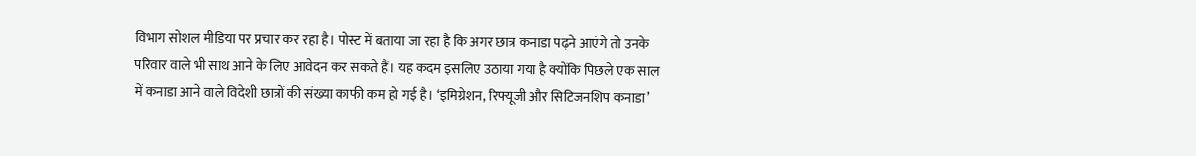विभाग सोशल मीडिया पर प्रचार कर रहा है। पोस्ट में बताया जा रहा है कि अगर छात्र कनाडा पढ़ने आएंगे तो उनके परिवार वाले भी साथ आने के लिए आवेदन कर सकते हैं। यह कदम इसलिए उठाया गया है क्योंकि पिछले एक साल में कनाडा आने वाले विदेशी छात्रों की संख्या काफी कम हो गई है। ‘इमिग्रेशन, रिफ्यूजी और सिटिजनशिप कनाडा’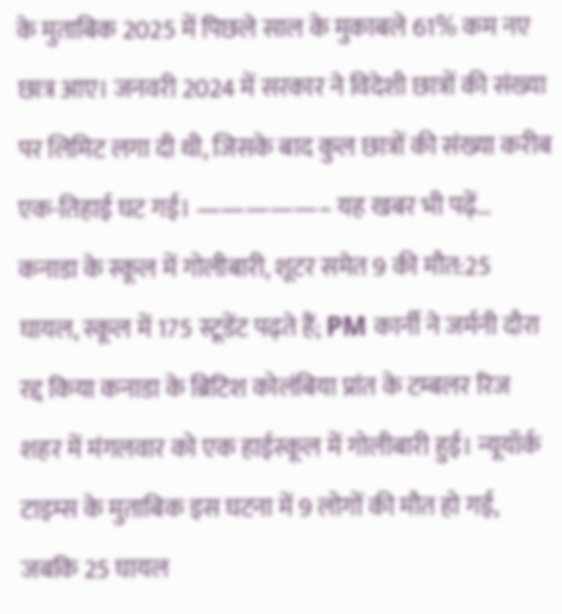के मुताबिक 2025 में पिछले साल के मुकाबले 61% कम नए छात्र आए। जनवरी 2024 में सरकार ने विदेशी छात्रों की संख्या पर लिमिट लगा दी थी, जिसके बाद कुल छात्रों की संख्या करीब एक-तिहाई घट गई। —————– यह खबर भी पढ़ें… कनाडा के स्कूल में गोलीबारी, शूटर समेत 9 की मौत:25 घायल, स्कूल में 175 स्टूडेंट पढ़ते हैं; PM कार्नी ने जर्मनी दौरा रद्द किया कनाडा के ब्रिटिश कोलंबिया प्रांत के टम्बलर रिज शहर में मंगलवार को एक हाईस्कूल में गोलीबारी हुई। न्यूयॉर्क टाइम्स के मुताबिक इस घटना में 9 लोगों की मौत हो गई, जबकि 25 घायल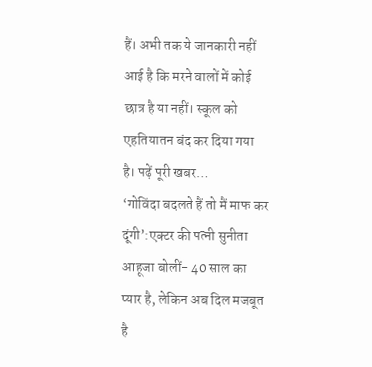हैं। अभी तक ये जानकारी नहीं आई है कि मरने वालों में कोई छात्र है या नहीं। स्कूल को एहतियातन बंद कर दिया गया है। पढ़ें पूरी खबर…
‘गोविंदा बदलते हैं तो मैं माफ कर दूंगी’:एक्टर की पत्नी सुनीता आहूजा बोलीं- 40 साल का प्यार है, लेकिन अब दिल मजबूत है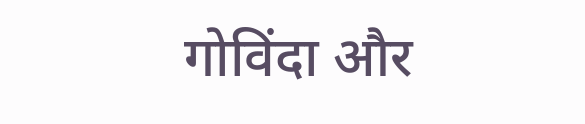गोविंदा और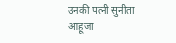उनकी पत्नी सुनीता आहूजा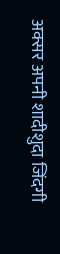अक्सर अपनी शादीशुदा जिंदगी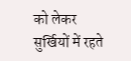को लेकर सुर्खियों में रहते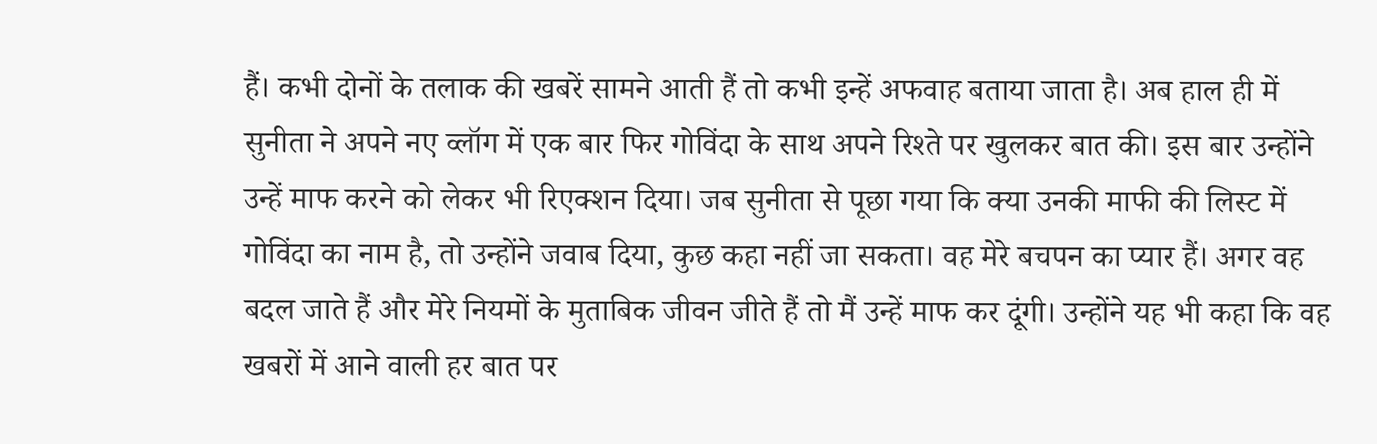हैं। कभी दोनों के तलाक की खबरें सामने आती हैं तो कभी इन्हें अफवाह बताया जाता है। अब हाल ही में सुनीता ने अपने नए व्लॉग में एक बार फिर गोविंदा के साथ अपने रिश्ते पर खुलकर बात की। इस बार उन्होंने उन्हें माफ करने को लेकर भी रिएक्शन दिया। जब सुनीता से पूछा गया कि क्या उनकी माफी की लिस्ट में गोविंदा का नाम है, तो उन्होंने जवाब दिया, कुछ कहा नहीं जा सकता। वह मेरे बचपन का प्यार हैं। अगर वह बदल जाते हैं और मेरे नियमों के मुताबिक जीवन जीते हैं तो मैं उन्हें माफ कर दूंगी। उन्होंने यह भी कहा कि वह खबरों में आने वाली हर बात पर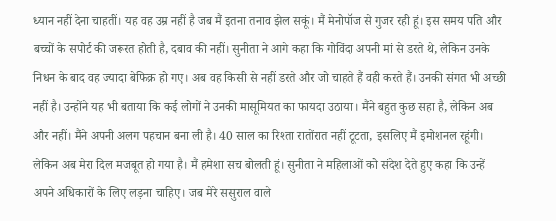ध्यान नहीं देना चाहतीं। यह वह उम्र नहीं है जब मैं इतना तनाव झेल सकूं। मैं मेनोपॉज से गुजर रही हूं। इस समय पति और बच्चों के सपोर्ट की जरूरत होती है, दबाव की नहीं। सुनीता ने आगे कहा कि गोविंदा अपनी मां से डरते थे, लेकिन उनके निधन के बाद वह ज्यादा बेफिक्र हो गए। अब वह किसी से नहीं डरते और जो चाहते हैं वही करते हैं। उनकी संगत भी अच्छी नहीं है। उन्होंने यह भी बताया कि कई लोगों ने उनकी मासूमियत का फायदा उठाया। मैंने बहुत कुछ सहा है, लेकिन अब और नहीं। मैंने अपनी अलग पहचान बना ली है। 40 साल का रिश्ता रातोंरात नहीं टूटता, इसलिए मैं इमोशनल रहूंगी। लेकिन अब मेरा दिल मजबूत हो गया है। मैं हमेशा सच बोलती हूं। सुनीता ने महिलाओं को संदेश देते हुए कहा कि उन्हें अपने अधिकारों के लिए लड़ना चाहिए। जब मेरे ससुराल वाले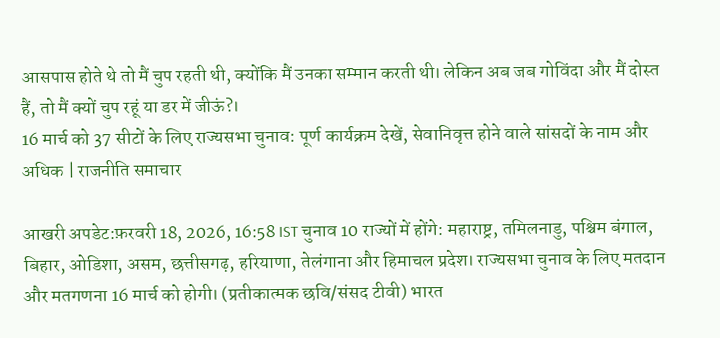आसपास होते थे तो मैं चुप रहती थी, क्योंकि मैं उनका सम्मान करती थी। लेकिन अब जब गोविंदा और मैं दोस्त हैं, तो मैं क्यों चुप रहूं या डर में जीऊं?।
16 मार्च को 37 सीटों के लिए राज्यसभा चुनाव: पूर्ण कार्यक्रम देखें, सेवानिवृत्त होने वाले सांसदों के नाम और अधिक | राजनीति समाचार

आखरी अपडेट:फ़रवरी 18, 2026, 16:58 IST चुनाव 10 राज्यों में होंगे: महाराष्ट्र, तमिलनाडु, पश्चिम बंगाल, बिहार, ओडिशा, असम, छत्तीसगढ़, हरियाणा, तेलंगाना और हिमाचल प्रदेश। राज्यसभा चुनाव के लिए मतदान और मतगणना 16 मार्च को होगी। (प्रतीकात्मक छवि/संसद टीवी) भारत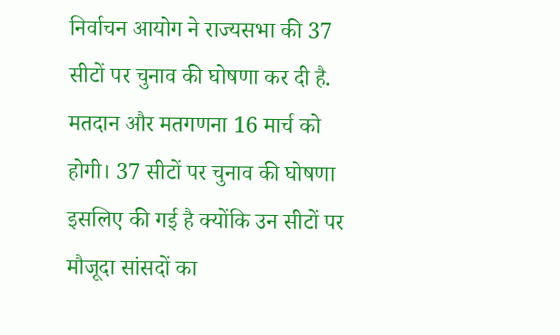निर्वाचन आयोग ने राज्यसभा की 37 सीटों पर चुनाव की घोषणा कर दी है. मतदान और मतगणना 16 मार्च को होगी। 37 सीटों पर चुनाव की घोषणा इसलिए की गई है क्योंकि उन सीटों पर मौजूदा सांसदों का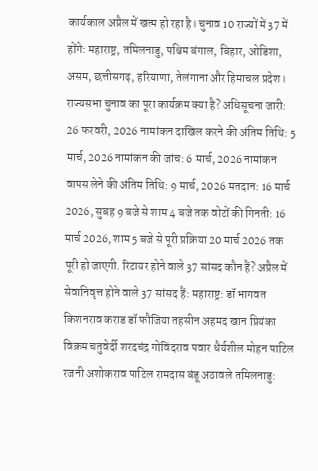कार्यकाल अप्रैल में खत्म हो रहा है। चुनाव 10 राज्यों में 37 में होंगे: महाराष्ट्र, तमिलनाडु, पश्चिम बंगाल, बिहार, ओडिशा, असम, छत्तीसगढ़, हरियाणा, तेलंगाना और हिमाचल प्रदेश। राज्यसभा चुनाव का पूरा कार्यक्रम क्या है? अधिसूचना जारी: 26 फरवरी, 2026 नामांकन दाखिल करने की अंतिम तिथि: 5 मार्च, 2026 नामांकन की जांच: 6 मार्च, 2026 नामांकन वापस लेने की अंतिम तिथि: 9 मार्च, 2026 मतदान: 16 मार्च 2026, सुबह 9 बजे से शाम 4 बजे तक वोटों की गिनती: 16 मार्च 2026, शाम 5 बजे से पूरी प्रक्रिया 20 मार्च 2026 तक पूरी हो जाएगी. रिटायर होने वाले 37 सांसद कौन हैं? अप्रैल में सेवानिवृत्त होने वाले 37 सांसद हैं: महाराष्ट्र: डॉ भागवत किशनराव कराड डॉ फौजिया तहसीन अहमद खान प्रियंका विक्रम चतुवेर्दी शरदचंद्र गोविंदराव पवार धैर्यशील मोहन पाटिल रजनी अशोकराव पाटिल रामदास बंडू अठावले तमिलनाडु: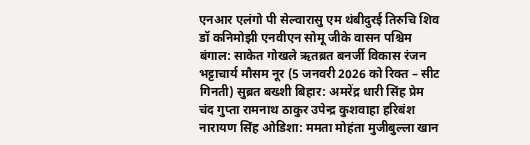एनआर एलंगो पी सेल्वारासु एम थंबीदुरई तिरुचि शिव डॉ कनिमोझी एनवीएन सोमू जीके वासन पश्चिम बंगाल: साकेत गोखले ऋतब्रत बनर्जी विकास रंजन भट्टाचार्य मौसम नूर (5 जनवरी 2026 को रिक्त – सीट गिनती) सुब्रत बख्शी बिहार: अमरेंद्र धारी सिंह प्रेम चंद गुप्ता रामनाथ ठाकुर उपेन्द्र कुशवाहा हरिबंश नारायण सिंह ओडिशा: ममता मोहंता मुजीबुल्ला खान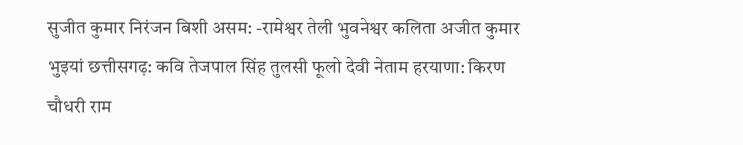सुजीत कुमार निरंजन बिशी असम: -रामेश्वर तेली भुवनेश्वर कलिता अजीत कुमार भुइयां छत्तीसगढ़: कवि तेजपाल सिंह तुलसी फूलो देवी नेताम हरयाणा: किरण चौधरी राम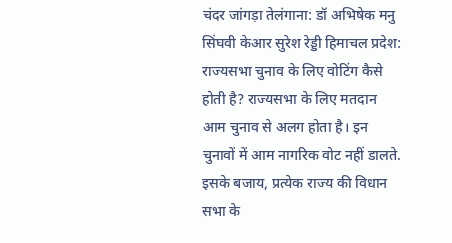चंदर जांगड़ा तेलंगाना: डॉ अभिषेक मनु सिंघवी केआर सुरेश रेड्डी हिमाचल प्रदेश: राज्यसभा चुनाव के लिए वोटिंग कैसे होती है? राज्यसभा के लिए मतदान आम चुनाव से अलग होता है। इन चुनावों में आम नागरिक वोट नहीं डालते. इसके बजाय, प्रत्येक राज्य की विधान सभा के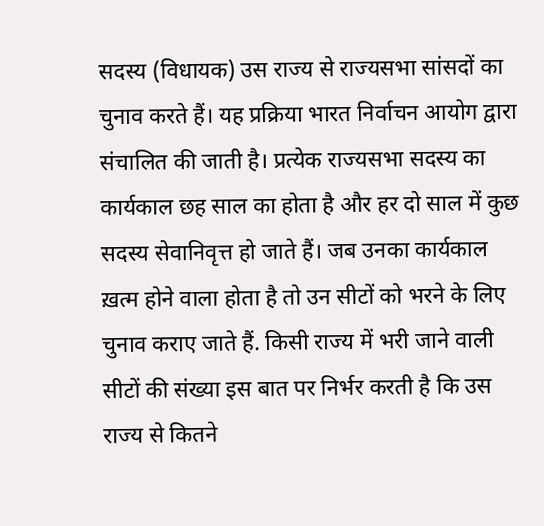सदस्य (विधायक) उस राज्य से राज्यसभा सांसदों का चुनाव करते हैं। यह प्रक्रिया भारत निर्वाचन आयोग द्वारा संचालित की जाती है। प्रत्येक राज्यसभा सदस्य का कार्यकाल छह साल का होता है और हर दो साल में कुछ सदस्य सेवानिवृत्त हो जाते हैं। जब उनका कार्यकाल ख़त्म होने वाला होता है तो उन सीटों को भरने के लिए चुनाव कराए जाते हैं. किसी राज्य में भरी जाने वाली सीटों की संख्या इस बात पर निर्भर करती है कि उस राज्य से कितने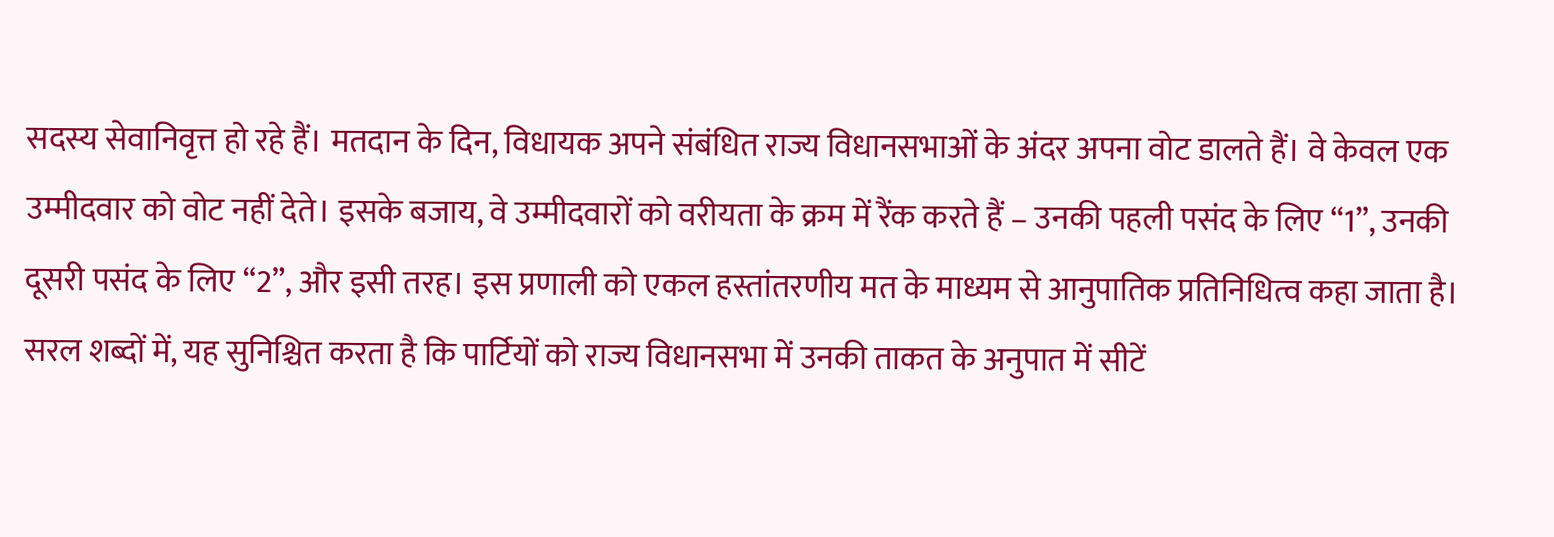सदस्य सेवानिवृत्त हो रहे हैं। मतदान के दिन, विधायक अपने संबंधित राज्य विधानसभाओं के अंदर अपना वोट डालते हैं। वे केवल एक उम्मीदवार को वोट नहीं देते। इसके बजाय, वे उम्मीदवारों को वरीयता के क्रम में रैंक करते हैं – उनकी पहली पसंद के लिए “1”, उनकी दूसरी पसंद के लिए “2”, और इसी तरह। इस प्रणाली को एकल हस्तांतरणीय मत के माध्यम से आनुपातिक प्रतिनिधित्व कहा जाता है। सरल शब्दों में, यह सुनिश्चित करता है कि पार्टियों को राज्य विधानसभा में उनकी ताकत के अनुपात में सीटें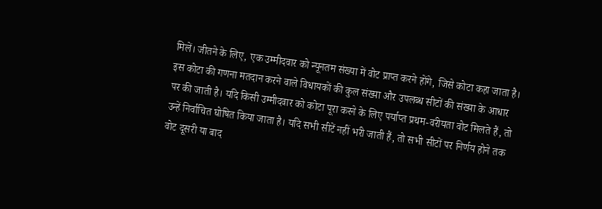मिलें। जीतने के लिए, एक उम्मीदवार को न्यूनतम संख्या में वोट प्राप्त करने होंगे, जिसे कोटा कहा जाता है। इस कोटा की गणना मतदान करने वाले विधायकों की कुल संख्या और उपलब्ध सीटों की संख्या के आधार पर की जाती है। यदि किसी उम्मीदवार को कोटा पूरा करने के लिए पर्याप्त प्रथम-वरीयता वोट मिलते हैं, तो उन्हें निर्वाचित घोषित किया जाता है। यदि सभी सीटें नहीं भरी जाती हैं, तो सभी सीटों पर निर्णय होने तक वोट दूसरी या बाद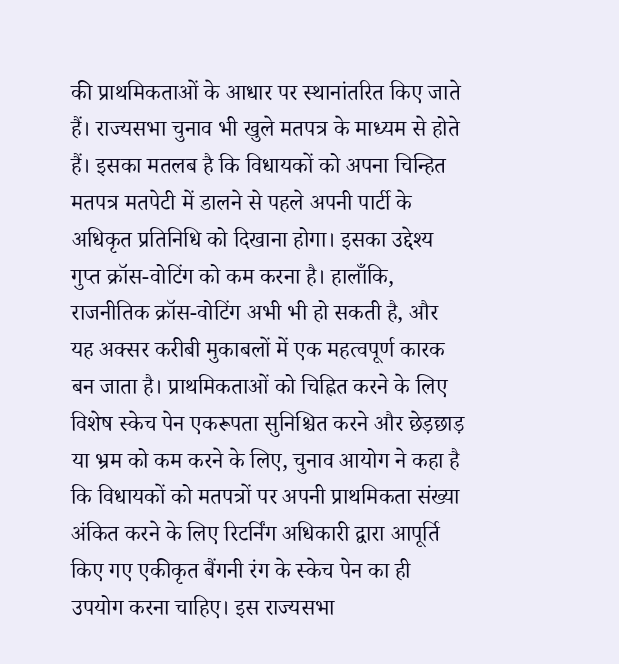की प्राथमिकताओं के आधार पर स्थानांतरित किए जाते हैं। राज्यसभा चुनाव भी खुले मतपत्र के माध्यम से होते हैं। इसका मतलब है कि विधायकों को अपना चिन्हित मतपत्र मतपेटी में डालने से पहले अपनी पार्टी के अधिकृत प्रतिनिधि को दिखाना होगा। इसका उद्देश्य गुप्त क्रॉस-वोटिंग को कम करना है। हालाँकि, राजनीतिक क्रॉस-वोटिंग अभी भी हो सकती है, और यह अक्सर करीबी मुकाबलों में एक महत्वपूर्ण कारक बन जाता है। प्राथमिकताओं को चिह्नित करने के लिए विशेष स्केच पेन एकरूपता सुनिश्चित करने और छेड़छाड़ या भ्रम को कम करने के लिए, चुनाव आयोग ने कहा है कि विधायकों को मतपत्रों पर अपनी प्राथमिकता संख्या अंकित करने के लिए रिटर्निंग अधिकारी द्वारा आपूर्ति किए गए एकीकृत बैंगनी रंग के स्केच पेन का ही उपयोग करना चाहिए। इस राज्यसभा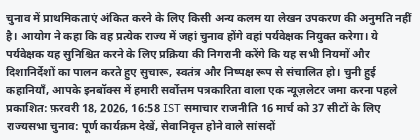चुनाव में प्राथमिकताएं अंकित करने के लिए किसी अन्य कलम या लेखन उपकरण की अनुमति नहीं है। आयोग ने कहा कि वह प्रत्येक राज्य में जहां चुनाव होंगे वहां पर्यवेक्षक नियुक्त करेगा। ये पर्यवेक्षक यह सुनिश्चित करने के लिए प्रक्रिया की निगरानी करेंगे कि यह सभी नियमों और दिशानिर्देशों का पालन करते हुए सुचारू, स्वतंत्र और निष्पक्ष रूप से संचालित हो। चुनी हुई कहानियाँ, आपके इनबॉक्स में हमारी सर्वोत्तम पत्रकारिता वाला एक न्यूज़लेटर जमा करना पहले प्रकाशित: फ़रवरी 18, 2026, 16:58 IST समाचार राजनीति 16 मार्च को 37 सीटों के लिए राज्यसभा चुनाव: पूर्ण कार्यक्रम देखें, सेवानिवृत्त होने वाले सांसदों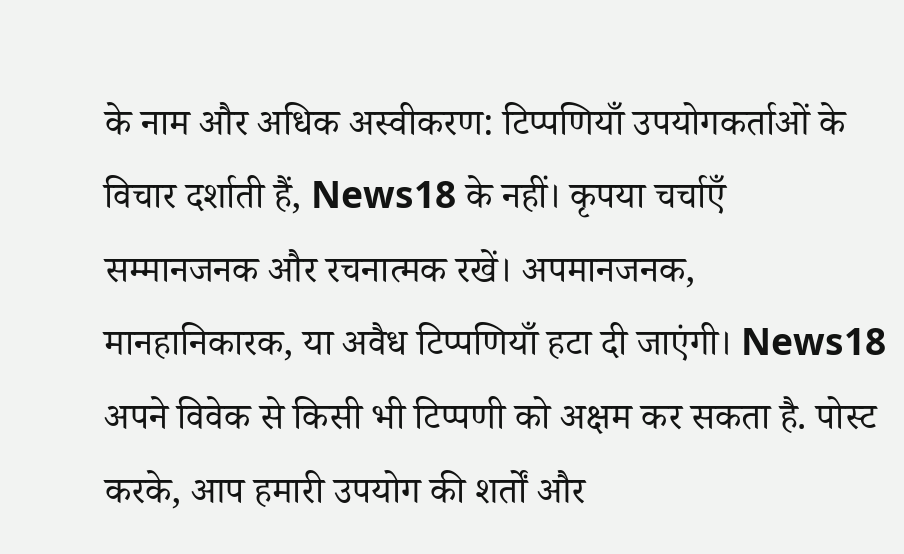के नाम और अधिक अस्वीकरण: टिप्पणियाँ उपयोगकर्ताओं के विचार दर्शाती हैं, News18 के नहीं। कृपया चर्चाएँ सम्मानजनक और रचनात्मक रखें। अपमानजनक, मानहानिकारक, या अवैध टिप्पणियाँ हटा दी जाएंगी। News18 अपने विवेक से किसी भी टिप्पणी को अक्षम कर सकता है. पोस्ट करके, आप हमारी उपयोग की शर्तों और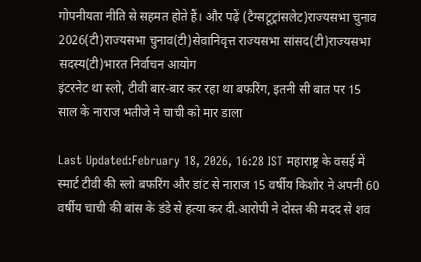गोपनीयता नीति से सहमत होते हैं। और पढ़ें (टैग्सटूट्रांसलेट)राज्यसभा चुनाव 2026(टी)राज्यसभा चुनाव(टी)सेवानिवृत्त राज्यसभा सांसद(टी)राज्यसभा सदस्य(टी)भारत निर्वाचन आयोग
इंटरनेट था स्लो, टीवी बार-बार कर रहा था बफरिंग, इतनी सी बात पर 15 साल के नाराज भतीजे ने चाची को मार डाला

Last Updated:February 18, 2026, 16:28 IST महाराष्ट्र के वसई में स्मार्ट टीवी की स्लो बफरिंग और डांट से नाराज 15 वर्षीय किशोर ने अपनी 60 वर्षीय चाची की बांस के डंडे से हत्या कर दी.आरोपी ने दोस्त की मदद से शव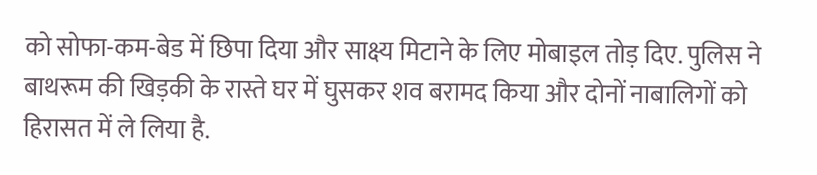को सोफा-कम-बेड में छिपा दिया और साक्ष्य मिटाने के लिए मोबाइल तोड़ दिए. पुलिस ने बाथरूम की खिड़की के रास्ते घर में घुसकर शव बरामद किया और दोनों नाबालिगों को हिरासत में ले लिया है.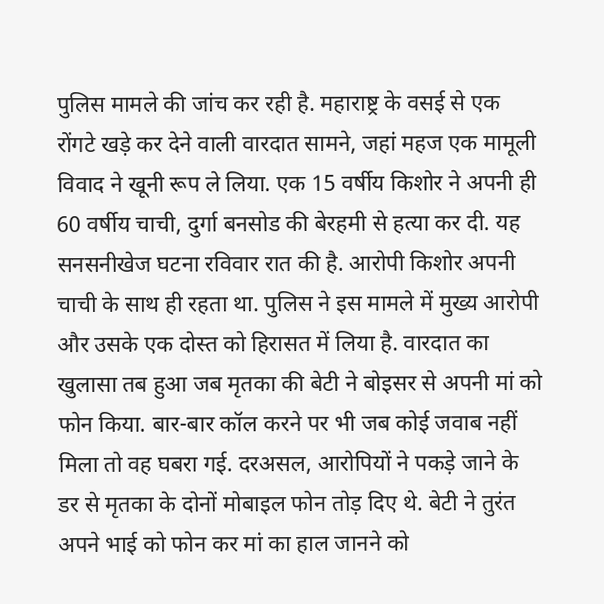पुलिस मामले की जांच कर रही है. महाराष्ट्र के वसई से एक रोंगटे खड़े कर देने वाली वारदात सामने, जहां महज एक मामूली विवाद ने खूनी रूप ले लिया. एक 15 वर्षीय किशोर ने अपनी ही 60 वर्षीय चाची, दुर्गा बनसोड की बेरहमी से हत्या कर दी. यह सनसनीखेज घटना रविवार रात की है. आरोपी किशोर अपनी चाची के साथ ही रहता था. पुलिस ने इस मामले में मुख्य आरोपी और उसके एक दोस्त को हिरासत में लिया है. वारदात का खुलासा तब हुआ जब मृतका की बेटी ने बोइसर से अपनी मां को फोन किया. बार-बार कॉल करने पर भी जब कोई जवाब नहीं मिला तो वह घबरा गई. दरअसल, आरोपियों ने पकड़े जाने के डर से मृतका के दोनों मोबाइल फोन तोड़ दिए थे. बेटी ने तुरंत अपने भाई को फोन कर मां का हाल जानने को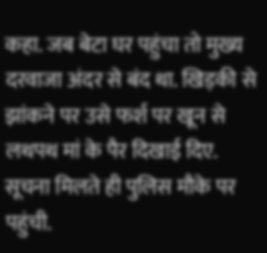कहा. जब बेटा घर पहुंचा तो मुख्य दरवाजा अंदर से बंद था. खिड़की से झांकने पर उसे फर्श पर खून से लथपथ मां के पैर दिखाई दिए. सूचना मिलते ही पुलिस मौके पर पहुंची.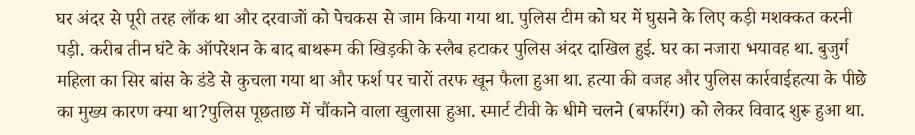घर अंदर से पूरी तरह लॉक था और दरवाजों को पेचकस से जाम किया गया था. पुलिस टीम को घर में घुसने के लिए कड़ी मशक्कत करनी पड़ी. करीब तीन घंटे के ऑपरेशन के बाद बाथरूम की खिड़की के स्लैब हटाकर पुलिस अंदर दाखिल हुई. घर का नजारा भयावह था. बुजुर्ग महिला का सिर बांस के डंडे से कुचला गया था और फर्श पर चारों तरफ खून फैला हुआ था. हत्या की वजह और पुलिस कार्रवाईहत्या के पीछे का मुख्य कारण क्या था?पुलिस पूछताछ में चौंकाने वाला खुलासा हुआ. स्मार्ट टीवी के धीमे चलने (बफरिंग) को लेकर विवाद शुरू हुआ था.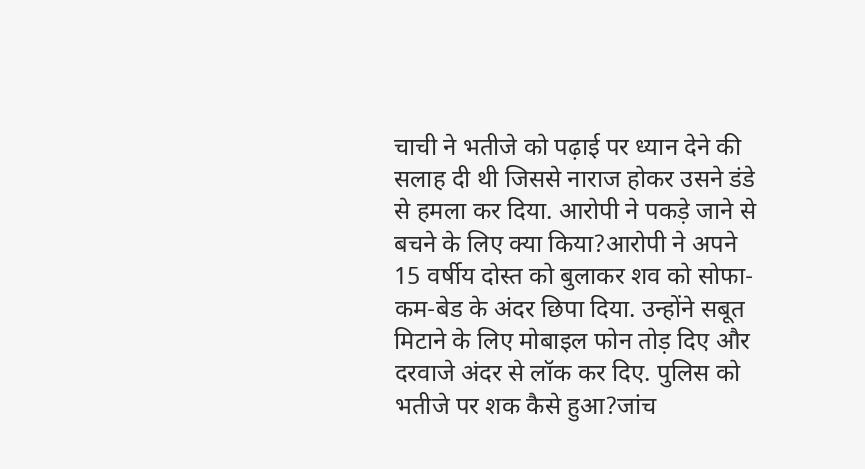चाची ने भतीजे को पढ़ाई पर ध्यान देने की सलाह दी थी जिससे नाराज होकर उसने डंडे से हमला कर दिया. आरोपी ने पकड़े जाने से बचने के लिए क्या किया?आरोपी ने अपने 15 वर्षीय दोस्त को बुलाकर शव को सोफा-कम-बेड के अंदर छिपा दिया. उन्होंने सबूत मिटाने के लिए मोबाइल फोन तोड़ दिए और दरवाजे अंदर से लॉक कर दिए. पुलिस को भतीजे पर शक कैसे हुआ?जांच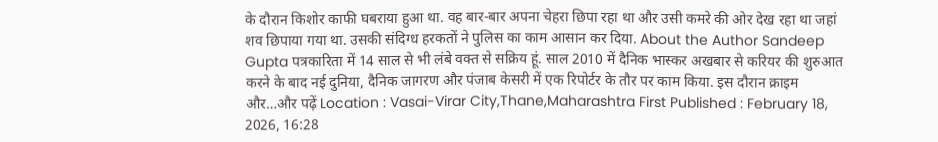के दौरान किशोर काफी घबराया हुआ था. वह बार-बार अपना चेहरा छिपा रहा था और उसी कमरे की ओर देख रहा था जहां शव छिपाया गया था. उसकी संदिग्ध हरकतों ने पुलिस का काम आसान कर दिया. About the Author Sandeep Gupta पत्रकारिता में 14 साल से भी लंबे वक्त से सक्रिय हूं. साल 2010 में दैनिक भास्कर अखबार से करियर की शुरुआत करने के बाद नई दुनिया, दैनिक जागरण और पंजाब केसरी में एक रिपोर्टर के तौर पर काम किया. इस दौरान क्राइम और…और पढ़ें Location : Vasai-Virar City,Thane,Maharashtra First Published : February 18, 2026, 16:28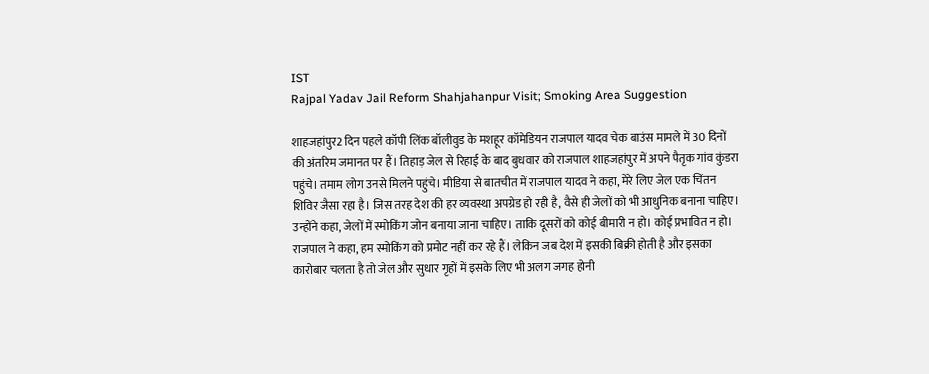IST
Rajpal Yadav Jail Reform Shahjahanpur Visit; Smoking Area Suggestion

शाहजहांपुर2 दिन पहले कॉपी लिंक बॉलीवुड के मशहूर कॉमेडियन राजपाल यादव चेक बाउंस मामले में 30 दिनों की अंतरिम जमानत पर हैं। तिहाड़ जेल से रिहाई के बाद बुधवार को राजपाल शाहजहांपुर में अपने पैतृक गांव कुंडरा पहुंचे। तमाम लोग उनसे मिलने पहुंचे। मीडिया से बातचीत में राजपाल यादव ने कहा, मेरे लिए जेल एक चिंतन शिविर जैसा रहा है। जिस तरह देश की हर व्यवस्था अपग्रेड हो रही है, वैसे ही जेलों को भी आधुनिक बनाना चाहिए। उन्होंने कहा, जेलों में स्मोकिंग जोन बनाया जाना चाहिए। ताकि दूसरों को कोई बीमारी न हो। कोई प्रभावित न हो। राजपाल ने कहा, हम स्मोकिंग को प्रमोट नहीं कर रहे हैं। लेकिन जब देश में इसकी बिक्री होती है और इसका कारोबार चलता है तो जेल और सुधार गृहों में इसके लिए भी अलग जगह होनी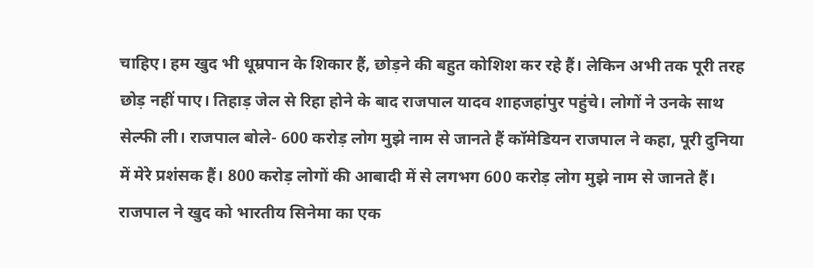चाहिए। हम खुद भी धूम्रपान के शिकार हैं, छोड़ने की बहुत कोशिश कर रहे हैं। लेकिन अभी तक पूरी तरह छोड़ नहीं पाए। तिहाड़ जेल से रिहा होने के बाद राजपाल यादव शाहजहांपुर पहुंचे। लोगों ने उनके साथ सेल्फी ली। राजपाल बोले- 600 करोड़ लोग मुझे नाम से जानते हैं कॉमेडियन राजपाल ने कहा, पूरी दुनिया में मेरे प्रशंसक हैं। 800 करोड़ लोगों की आबादी में से लगभग 600 करोड़ लोग मुझे नाम से जानते हैं। राजपाल ने खुद को भारतीय सिनेमा का एक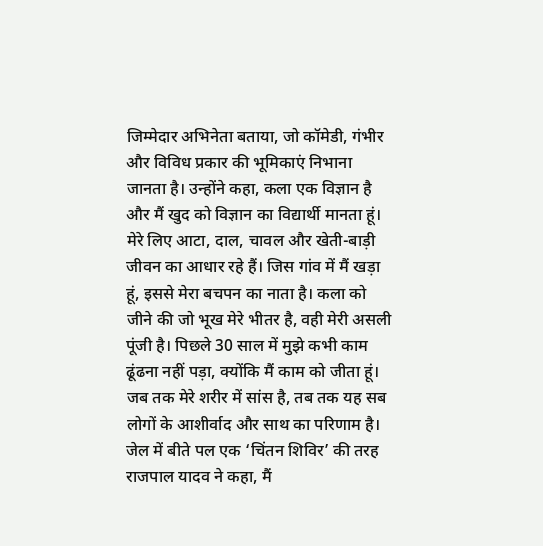जिम्मेदार अभिनेता बताया, जो कॉमेडी, गंभीर और विविध प्रकार की भूमिकाएं निभाना जानता है। उन्होंने कहा, कला एक विज्ञान है और मैं खुद को विज्ञान का विद्यार्थी मानता हूं। मेरे लिए आटा, दाल, चावल और खेती-बाड़ी जीवन का आधार रहे हैं। जिस गांव में मैं खड़ा हूं, इससे मेरा बचपन का नाता है। कला को जीने की जो भूख मेरे भीतर है, वही मेरी असली पूंजी है। पिछले 30 साल में मुझे कभी काम ढूंढना नहीं पड़ा, क्योंकि मैं काम को जीता हूं। जब तक मेरे शरीर में सांस है, तब तक यह सब लोगों के आशीर्वाद और साथ का परिणाम है। जेल में बीते पल एक ‘चिंतन शिविर’ की तरह राजपाल यादव ने कहा, मैं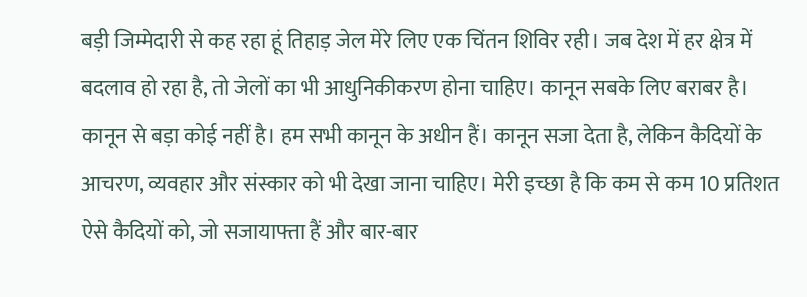बड़ी जिम्मेदारी से कह रहा हूं तिहाड़ जेल मेरे लिए एक चिंतन शिविर रही। जब देश में हर क्षेत्र में बदलाव हो रहा है, तो जेलों का भी आधुनिकीकरण होना चाहिए। कानून सबके लिए बराबर है। कानून से बड़ा कोई नहीं है। हम सभी कानून के अधीन हैं। कानून सजा देता है, लेकिन कैदियों के आचरण, व्यवहार और संस्कार को भी देखा जाना चाहिए। मेरी इच्छा है कि कम से कम 10 प्रतिशत ऐसे कैदियों को, जो सजायाफ्ता हैं और बार-बार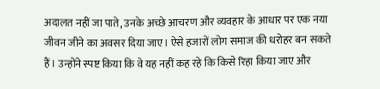अदालत नहीं जा पाते, उनके अच्छे आचरण और व्यवहार के आधार पर एक नया जीवन जीने का अवसर दिया जाए। ऐसे हजारों लोग समाज की धरोहर बन सकते हैं। उन्होंने स्पष्ट किया कि वे यह नहीं कह रहे कि किसे रिहा किया जाए और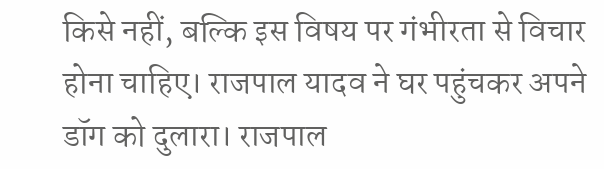किसे नहीं, बल्कि इस विषय पर गंभीरता से विचार होना चाहिए। राजपाल यादव ने घर पहुंचकर अपने डॉग को दुलारा। राजपाल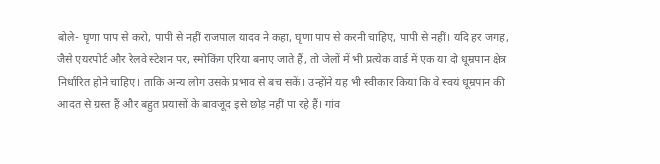बोले- घृणा पाप से करो, पापी से नहीं राजपाल यादव ने कहा, घृणा पाप से करनी चाहिए, पापी से नहीं। यदि हर जगह, जैसे एयरपोर्ट और रेलवे स्टेशन पर, स्मोकिंग एरिया बनाए जाते हैं, तो जेलों में भी प्रत्येक वार्ड में एक या दो धूम्रपान क्षेत्र निर्धारित होने चाहिए। ताकि अन्य लोग उसके प्रभाव से बच सकें। उन्होंने यह भी स्वीकार किया कि वे स्वयं धूम्रपान की आदत से ग्रस्त हैं और बहुत प्रयासों के बावजूद इसे छोड़ नहीं पा रहे हैं। गांव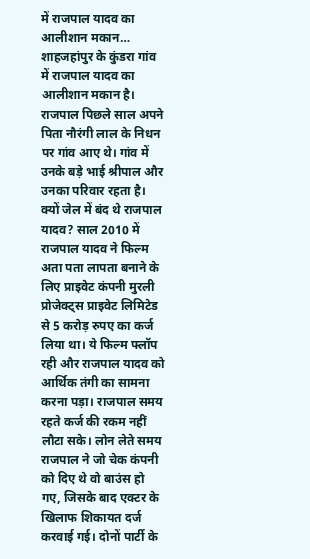में राजपाल यादव का आलीशान मकान… शाहजहांपुर के कुंडरा गांव में राजपाल यादव का आलीशान मकान है। राजपाल पिछले साल अपने पिता नौरंगी लाल के निधन पर गांव आए थे। गांव में उनके बड़े भाई श्रीपाल और उनका परिवार रहता है। क्यों जेल में बंद थे राजपाल यादव? साल 2010 में राजपाल यादव ने फिल्म अता पता लापता बनाने के लिए प्राइवेट कंपनी मुरली प्रोजेक्ट्स प्राइवेट लिमिटेड से 5 करोड़ रुपए का कर्ज लिया था। ये फिल्म फ्लॉप रही और राजपाल यादव को आर्थिक तंगी का सामना करना पड़ा। राजपाल समय रहते कर्ज की रकम नहीं लौटा सके। लोन लेते समय राजपाल ने जो चेक कंपनी को दिए थे वो बाउंस हो गए, जिसके बाद एक्टर के खिलाफ शिकायत दर्ज करवाई गई। दोनों पार्टी के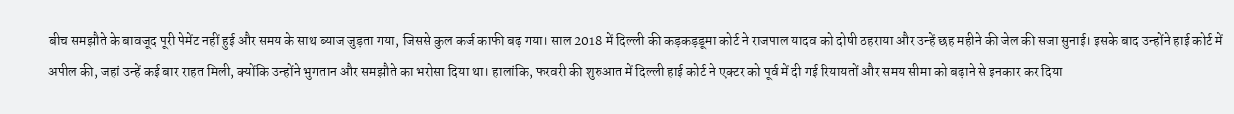बीच समझौते के बावजूद पूरी पेमेंट नहीं हुई और समय के साथ ब्याज जुड़ता गया, जिससे कुल कर्ज काफी बढ़ गया। साल 2018 में दिल्ली की कड़कड़डूमा कोर्ट ने राजपाल यादव को दोषी ठहराया और उन्हें छह महीने की जेल की सजा सुनाई। इसके बाद उन्होंने हाई कोर्ट में अपील की, जहां उन्हें कई बार राहत मिली, क्योंकि उन्होंने भुगतान और समझौते का भरोसा दिया था। हालांकि, फरवरी की शुरुआत में दिल्ली हाई कोर्ट ने एक्टर को पूर्व में दी गई रियायतों और समय सीमा को बढ़ाने से इनकार कर दिया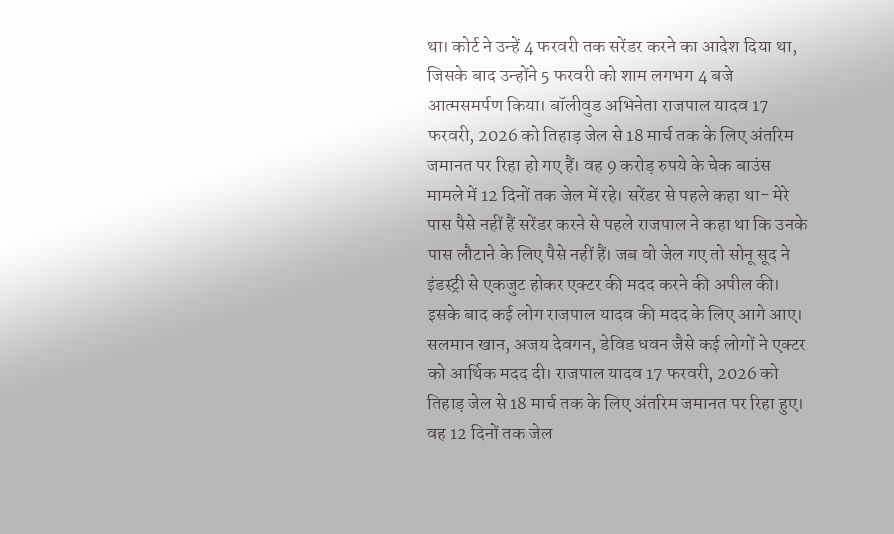था। कोर्ट ने उन्हें 4 फरवरी तक सरेंडर करने का आदेश दिया था, जिसके बाद उन्होंने 5 फरवरी को शाम लगभग 4 बजे आत्मसमर्पण किया। बॉलीवुड अभिनेता राजपाल यादव 17 फरवरी, 2026 को तिहाड़ जेल से 18 मार्च तक के लिए अंतरिम जमानत पर रिहा हो गए हैं। वह 9 करोड़ रुपये के चेक बाउंस मामले में 12 दिनों तक जेल में रहे। सरेंडर से पहले कहा था- मेरे पास पैसे नहीं हैं सरेंडर करने से पहले राजपाल ने कहा था कि उनके पास लौटाने के लिए पैसे नहीं हैं। जब वो जेल गए तो सोनू सूद ने इंडस्ट्री से एकजुट होकर एक्टर की मदद करने की अपील की। इसके बाद कई लोग राजपाल यादव की मदद के लिए आगे आए। सलमान खान, अजय देवगन, डेविड धवन जैसे कई लोगों ने एक्टर को आर्थिक मदद दी। राजपाल यादव 17 फरवरी, 2026 को तिहाड़ जेल से 18 मार्च तक के लिए अंतरिम जमानत पर रिहा हुए। वह 12 दिनों तक जेल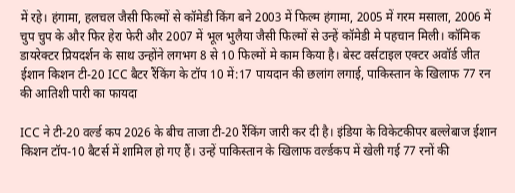में रहे। हंगामा, हलचल जैसी फिल्मों से कॉमेडी किंग बने 2003 में फिल्म हंगामा, 2005 में गरम मसाला, 2006 में चुप चुप के और फिर हेरा फेरी और 2007 में भूल भुलैया जैसी फिल्मों से उन्हें कॉमेडी मे पहचान मिली। कॉमिक डायरेक्टर प्रियदर्शन के साथ उन्होंने लगभग 8 से 10 फिल्मों मे काम किया है। बेस्ट वर्सटाइल एक्टर अवॉर्ड जीत
ईशान किशन टी-20 ICC बैटर रैंकिंग के टॉप 10 में:17 पायदान की छलांग लगाई, पाकिस्तान के खिलाफ 77 रन की आतिशी पारी का फायदा

ICC ने टी-20 वर्ल्ड कप 2026 के बीच ताजा टी-20 रैंकिंग जारी कर दी है। इंडिया के विकेटकीपर बल्लेबाज ईशान किशन टॉप-10 बैटर्स में शामिल हो गए हैं। उन्हें पाकिस्तान के खिलाफ वर्ल्डकप में खेली गई 77 रनों की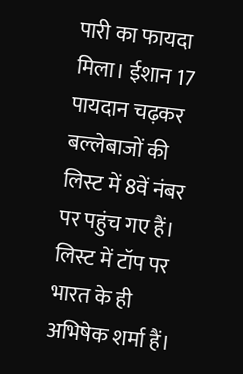पारी का फायदा मिला। ईशान 17 पायदान चढ़कर बल्लेबाजों की लिस्ट में 8वें नंबर पर पहुंच गए हैं। लिस्ट में टॉप पर भारत के ही अभिषेक शर्मा हैं।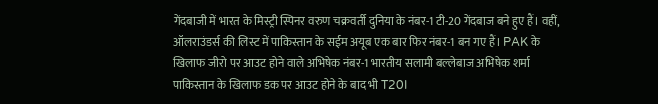गेंदबाजी में भारत के मिस्ट्री स्पिनर वरुण चक्रवर्ती दुनिया के नंबर-1 टी-20 गेंदबाज बने हुए हैं। वहीं, ऑलराउंडर्स की लिस्ट में पाकिस्तान के सईम अयूब एक बार फिर नंबर-1 बन गए हैं। PAK के खिलाफ जीरो पर आउट होने वाले अभिषेक नंबर-1 भारतीय सलामी बल्लेबाज अभिषेक शर्मा पाकिस्तान के खिलाफ डक पर आउट होने के बाद भी T20I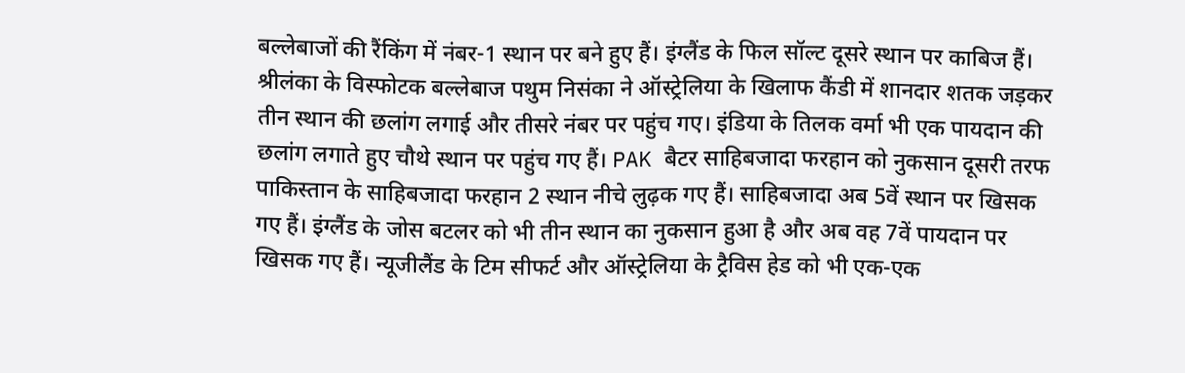बल्लेबाजों की रैंकिंग में नंबर-1 स्थान पर बने हुए हैं। इंग्लैंड के फिल सॉल्ट दूसरे स्थान पर काबिज हैं। श्रीलंका के विस्फोटक बल्लेबाज पथुम निसंका ने ऑस्ट्रेलिया के खिलाफ कैंडी में शानदार शतक जड़कर तीन स्थान की छलांग लगाई और तीसरे नंबर पर पहुंच गए। इंडिया के तिलक वर्मा भी एक पायदान की छलांग लगाते हुए चौथे स्थान पर पहुंच गए हैं। PAK बैटर साहिबजादा फरहान को नुकसान दूसरी तरफ पाकिस्तान के साहिबजादा फरहान 2 स्थान नीचे लुढ़क गए हैं। साहिबजादा अब 5वें स्थान पर खिसक गए हैं। इंग्लैंड के जोस बटलर को भी तीन स्थान का नुकसान हुआ है और अब वह 7वें पायदान पर खिसक गए हैं। न्यूजीलैंड के टिम सीफर्ट और ऑस्ट्रेलिया के ट्रैविस हेड को भी एक-एक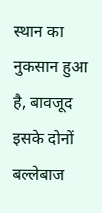स्थान का नुकसान हुआ है, बावजूद इसके दोनों बल्लेबाज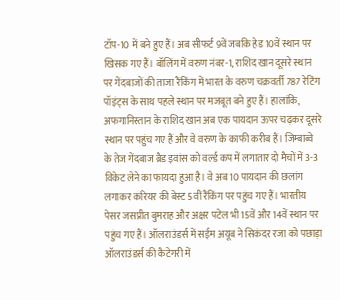टॉप-10 में बने हुए हैं। अब सीफर्ट 9वें जबकि हेड 10वें स्थान पर खिसक गए हैं। बॉलिंग में वरुण नंबर-1, राशिद खान दूसरे स्थान पर गेंदबाजों की ताजा रैंकिंग में भारत के वरुण चक्रवर्ती 787 रेटिंग पॉइंट्स के साथ पहले स्थान पर मजबूत बने हुए हैं। हालांकि, अफगानिस्तान के राशिद खान अब एक पायदान ऊपर चढ़कर दूसरे स्थान पर पहुंच गए हैं और वे वरुण के काफी करीब हैं। जिम्बाब्वे के तेज गेंदबाज ब्रैड इवांस को वर्ल्ड कप में लगातार दो मैचों में 3-3 विकेट लेने का फायदा हुआ है। वे अब 10 पायदान की छलांग लगाकर करियर की बेस्ट 5वीं रैंकिंग पर पहुंच गए हैं। भारतीय पेसर जसप्रीत बुमराह और अक्षर पटेल भी 15वें और 14वें स्थान पर पहुंच गए हैं। ऑलराउंडर्स में सईम अयूब ने सिकंदर रजा को पछाड़ा ऑलराउंडर्स की कैटेगरी में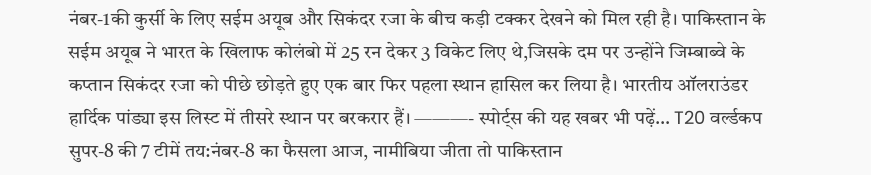नंबर-1की कुर्सी के लिए सईम अयूब और सिकंदर रजा के बीच कड़ी टक्कर देखने को मिल रही है। पाकिस्तान के सईम अयूब ने भारत के खिलाफ कोलंबो में 25 रन देकर 3 विकेट लिए थे,जिसके दम पर उन्होंने जिम्बाब्वे के कप्तान सिकंदर रजा को पीछे छोड़ते हुए एक बार फिर पहला स्थान हासिल कर लिया है। भारतीय ऑलराउंडर हार्दिक पांड्या इस लिस्ट में तीसरे स्थान पर बरकरार हैं। ———- स्पोर्ट्स की यह खबर भी पढ़ें… T20 वर्ल्डकप सुपर-8 की 7 टीमें तय:नंबर-8 का फैसला आज, नामीबिया जीता तो पाकिस्तान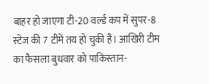बाहर हो जाएगा टी-20 वर्ल्ड कप में सुपर-8 स्टेज की 7 टीमें तय हो चुकी हैं। आखिरी टीम का फैसला बुधवार को पाकिस्तान-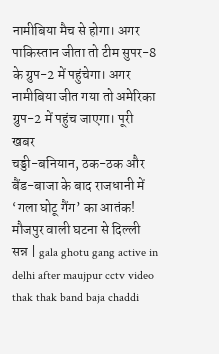नामीबिया मैच से होगा। अगर पाकिस्तान जीता तो टीम सुपर-8 के ग्रुप-2 में पहुंचेगा। अगर नामीबिया जीत गया तो अमेरिका ग्रुप-2 में पहुंच जाएगा। पूरी खबर
चड्डी-बनियान, ठक-ठक और बैंड-बाजा के बाद राजधानी में ‘गला घोटू गैंग’ का आतंक! मौजपुर वाली घटना से दिल्ली सन्न | gala ghotu gang active in delhi after maujpur cctv video thak thak band baja chaddi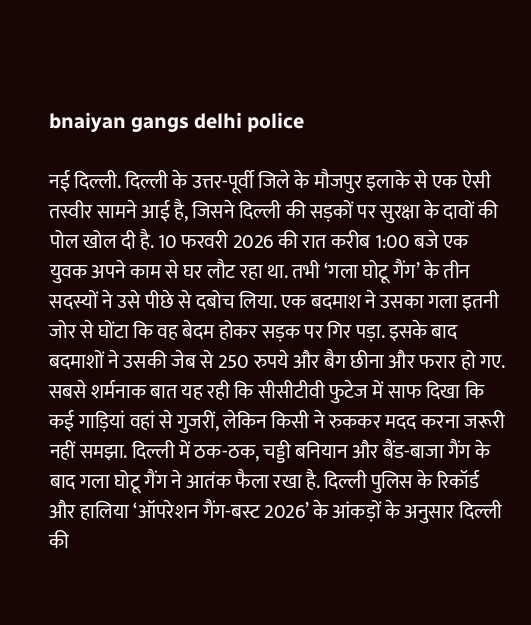bnaiyan gangs delhi police

नई दिल्ली. दिल्ली के उत्तर-पूर्वी जिले के मौजपुर इलाके से एक ऐसी तस्वीर सामने आई है, जिसने दिल्ली की सड़कों पर सुरक्षा के दावों की पोल खोल दी है. 10 फरवरी 2026 की रात करीब 1:00 बजे एक युवक अपने काम से घर लौट रहा था. तभी ‘गला घोटू गैंग’ के तीन सदस्यों ने उसे पीछे से दबोच लिया. एक बदमाश ने उसका गला इतनी जोर से घोंटा कि वह बेदम होकर सड़क पर गिर पड़ा. इसके बाद बदमाशों ने उसकी जेब से 250 रुपये और बैग छीना और फरार हो गए. सबसे शर्मनाक बात यह रही कि सीसीटीवी फुटेज में साफ दिखा कि कई गाड़ियां वहां से गुजरीं, लेकिन किसी ने रुककर मदद करना जरूरी नहीं समझा. दिल्ली में ठक-ठक, चड्डी बनियान और बैंड-बाजा गैंग के बाद गला घोटू गैंग ने आतंक फैला रखा है. दिल्ली पुलिस के रिकॉर्ड और हालिया ‘ऑपरेशन गैंग-बस्ट 2026’ के आंकड़ों के अनुसार दिल्ली की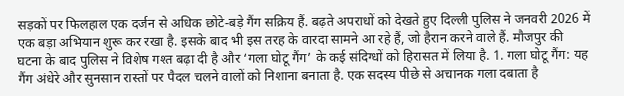सड़कों पर फिलहाल एक दर्जन से अधिक छोटे-बड़े गैंग सक्रिय हैं. बढ़ते अपराधों को देखते हुए दिल्ली पुलिस ने जनवरी 2026 में एक बड़ा अभियान शुरू कर रखा है. इसके बाद भी इस तरह के वारदा सामने आ रहे हैं, जो हैरान करने वाले हैं. मौजपुर की घटना के बाद पुलिस ने विशेष गश्त बढ़ा दी है और ‘गला घोटू गैंग’ के कई संदिग्धों को हिरासत में लिया है. 1. गला घोटू गैंग: यह गैंग अंधेरे और सुनसान रास्तों पर पैदल चलने वालों को निशाना बनाता है. एक सदस्य पीछे से अचानक गला दबाता है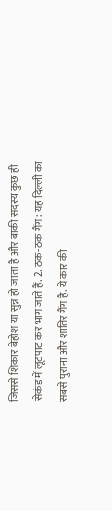जिससे शिकार बेहोश या सुन्न हो जाता है और बाकी सदस्य कुछ ही सेकंड में लूटपाट कर भाग जाते हैं. 2. ठक-ठक गैंग: यह दिल्ली का सबसे पुराना और शातिर गैंग है. ये कार की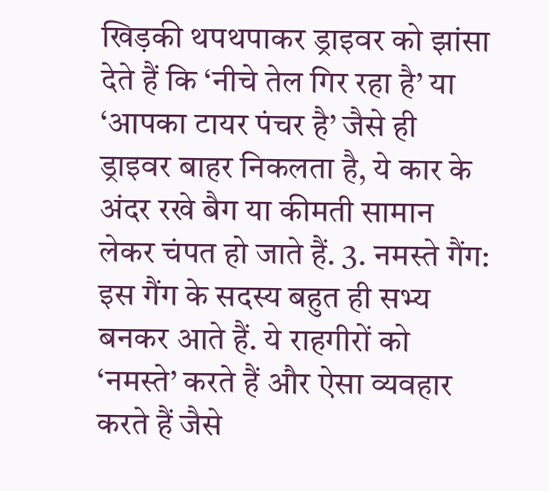खिड़की थपथपाकर ड्राइवर को झांसा देते हैं कि ‘नीचे तेल गिर रहा है’ या ‘आपका टायर पंचर है’ जैसे ही ड्राइवर बाहर निकलता है, ये कार के अंदर रखे बैग या कीमती सामान लेकर चंपत हो जाते हैं. 3. नमस्ते गैंग: इस गैंग के सदस्य बहुत ही सभ्य बनकर आते हैं. ये राहगीरों को ‘नमस्ते’ करते हैं और ऐसा व्यवहार करते हैं जैसे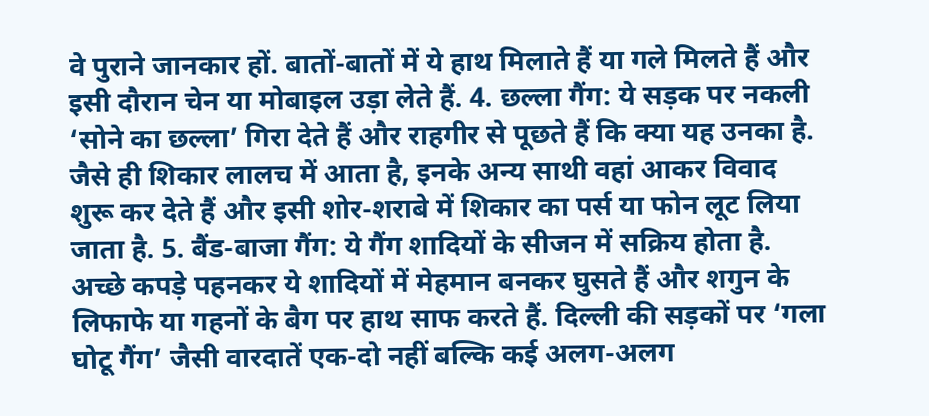वे पुराने जानकार हों. बातों-बातों में ये हाथ मिलाते हैं या गले मिलते हैं और इसी दौरान चेन या मोबाइल उड़ा लेते हैं. 4. छल्ला गैंग: ये सड़क पर नकली ‘सोने का छल्ला’ गिरा देते हैं और राहगीर से पूछते हैं कि क्या यह उनका है. जैसे ही शिकार लालच में आता है, इनके अन्य साथी वहां आकर विवाद शुरू कर देते हैं और इसी शोर-शराबे में शिकार का पर्स या फोन लूट लिया जाता है. 5. बैंड-बाजा गैंग: ये गैंग शादियों के सीजन में सक्रिय होता है. अच्छे कपड़े पहनकर ये शादियों में मेहमान बनकर घुसते हैं और शगुन के लिफाफे या गहनों के बैग पर हाथ साफ करते हैं. दिल्ली की सड़कों पर ‘गला घोटू गैंग’ जैसी वारदातें एक-दो नहीं बल्कि कई अलग-अलग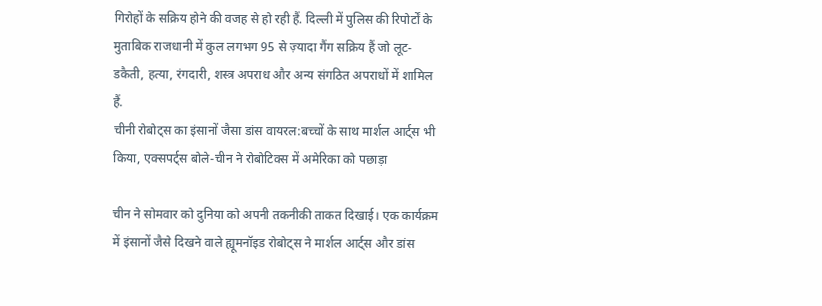गिरोहों के सक्रिय होने की वजह से हो रही हैं. दिल्ली में पुलिस की रिपोर्टों के मुताबिक राजधानी में कुल लगभग 95 से ज़्यादा गैंग सक्रिय हैं जो लूट-डकैती, हत्या, रंगदारी, शस्त्र अपराध और अन्य संगठित अपराधों में शामिल हैं.
चीनी रोबोट्स का इंसानों जैसा डांस वायरल:बच्चों के साथ मार्शल आर्ट्स भी किया, एक्सपर्ट्स बोले-चीन ने रोबोटिक्स में अमेरिका को पछाड़ा

चीन ने सोमवार को दुनिया को अपनी तकनीकी ताकत दिखाई। एक कार्यक्रम में इंसानों जैसे दिखने वाले ह्यूमनॉइड रोबोट्स ने मार्शल आर्ट्स और डांस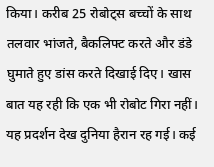किया। करीब 25 रोबोट्स बच्चों के साथ तलवार भांजते, बैकलिफ्ट करते और डंडे घुमाते हुए डांस करते दिखाई दिए। खास बात यह रही कि एक भी रोबोट गिरा नहीं। यह प्रदर्शन देख दुनिया हैरान रह गई। कई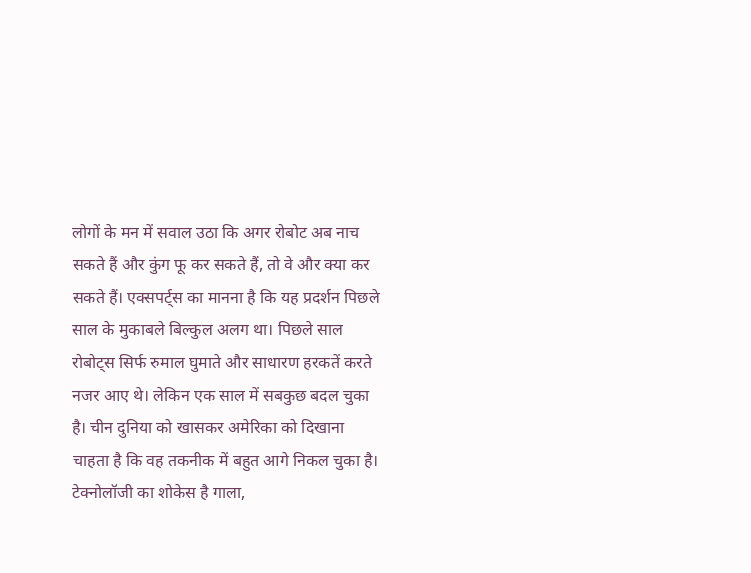लोगों के मन में सवाल उठा कि अगर रोबोट अब नाच सकते हैं और कुंग फू कर सकते हैं, तो वे और क्या कर सकते हैं। एक्सपर्ट्स का मानना है कि यह प्रदर्शन पिछले साल के मुकाबले बिल्कुल अलग था। पिछले साल रोबोट्स सिर्फ रुमाल घुमाते और साधारण हरकतें करते नजर आए थे। लेकिन एक साल में सबकुछ बदल चुका है। चीन दुनिया को खासकर अमेरिका को दिखाना चाहता है कि वह तकनीक में बहुत आगे निकल चुका है। टेक्नोलॉजी का शोकेस है गाला,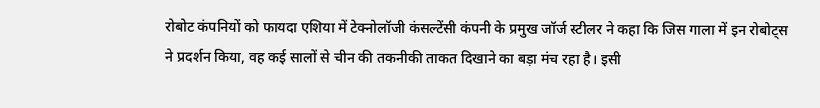रोबोट कंपनियों को फायदा एशिया में टेक्नोलॉजी कंसल्टेंसी कंपनी के प्रमुख जॉर्ज स्टीलर ने कहा कि जिस गाला में इन रोबोट्स ने प्रदर्शन किया, वह कई सालों से चीन की तकनीकी ताकत दिखाने का बड़ा मंच रहा है। इसी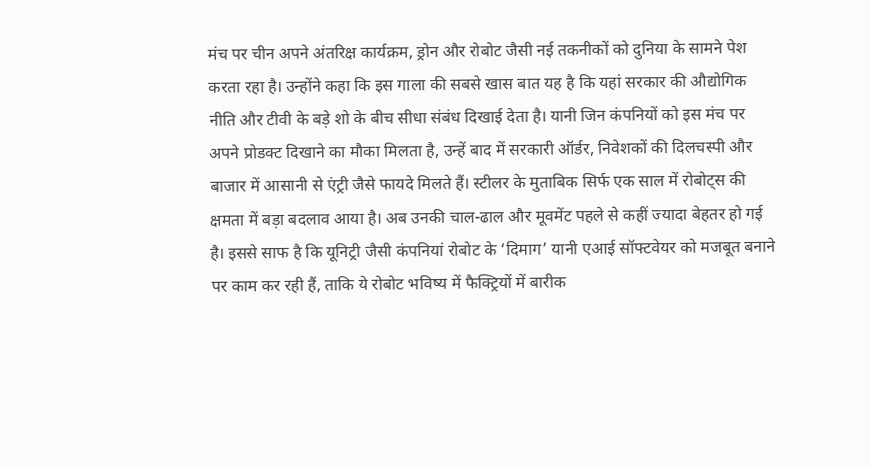मंच पर चीन अपने अंतरिक्ष कार्यक्रम, ड्रोन और रोबोट जैसी नई तकनीकों को दुनिया के सामने पेश करता रहा है। उन्होंने कहा कि इस गाला की सबसे खास बात यह है कि यहां सरकार की औद्योगिक नीति और टीवी के बड़े शो के बीच सीधा संबंध दिखाई देता है। यानी जिन कंपनियों को इस मंच पर अपने प्रोडक्ट दिखाने का मौका मिलता है, उन्हें बाद में सरकारी ऑर्डर, निवेशकों की दिलचस्पी और बाजार में आसानी से एंट्री जैसे फायदे मिलते हैं। स्टीलर के मुताबिक सिर्फ एक साल में रोबोट्स की क्षमता में बड़ा बदलाव आया है। अब उनकी चाल-ढाल और मूवमेंट पहले से कहीं ज्यादा बेहतर हो गई है। इससे साफ है कि यूनिट्री जैसी कंपनियां रोबोट के ‘दिमाग’ यानी एआई सॉफ्टवेयर को मजबूत बनाने पर काम कर रही हैं, ताकि ये रोबोट भविष्य में फैक्ट्रियों में बारीक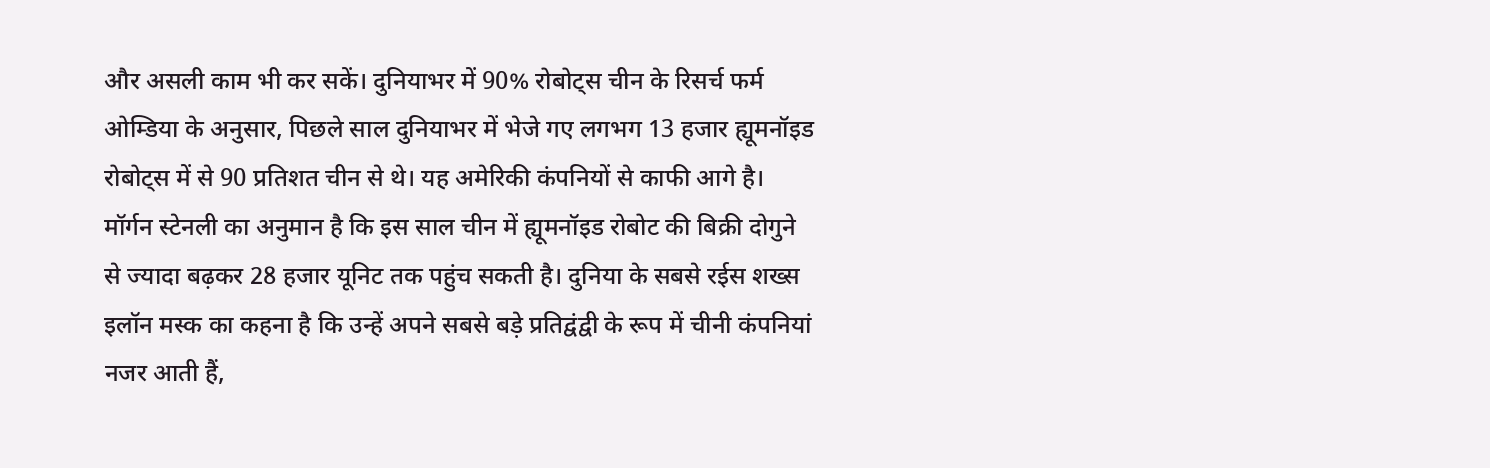और असली काम भी कर सकें। दुनियाभर में 90% रोबोट्स चीन के रिसर्च फर्म ओम्डिया के अनुसार, पिछले साल दुनियाभर में भेजे गए लगभग 13 हजार ह्यूमनॉइड रोबोट्स में से 90 प्रतिशत चीन से थे। यह अमेरिकी कंपनियों से काफी आगे है। मॉर्गन स्टेनली का अनुमान है कि इस साल चीन में ह्यूमनॉइड रोबोट की बिक्री दोगुने से ज्यादा बढ़कर 28 हजार यूनिट तक पहुंच सकती है। दुनिया के सबसे रईस शख्स इलॉन मस्क का कहना है कि उन्हें अपने सबसे बड़े प्रतिद्वंद्वी के रूप में चीनी कंपनियां नजर आती हैं,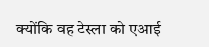क्योंकि वह टेस्ला को एआई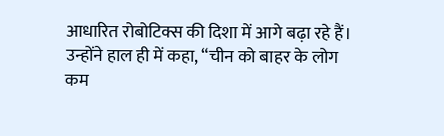आधारित रोबोटिक्स की दिशा में आगे बढ़ा रहे हैं। उन्होंने हाल ही में कहा, “चीन को बाहर के लोग कम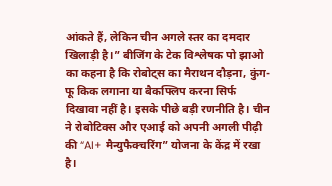आंकते हैं, लेकिन चीन अगले स्तर का दमदार खिलाड़ी है।” बीजिंग के टेक विश्लेषक पो झाओ का कहना है कि रोबोट्स का मैराथन दौड़ना, कुंग-फू किक लगाना या बैकफ्लिप करना सिर्फ दिखावा नहीं है। इसके पीछे बड़ी रणनीति है। चीन ने रोबोटिक्स और एआई को अपनी अगली पीढ़ी की “AI+ मैन्युफैक्चरिंग” योजना के केंद्र में रखा है।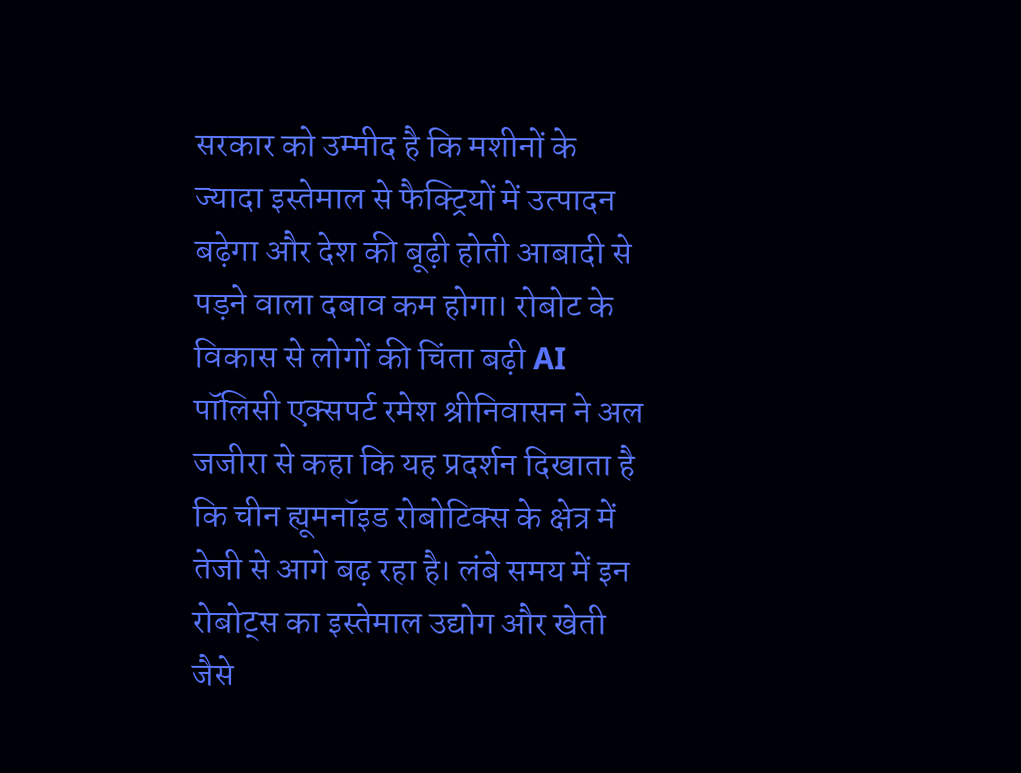सरकार को उम्मीद है कि मशीनों के ज्यादा इस्तेमाल से फैक्ट्रियों में उत्पादन बढ़ेगा और देश की बूढ़ी होती आबादी से पड़ने वाला दबाव कम होगा। रोबोट के विकास से लोगों की चिंता बढ़ी AI पॉलिसी एक्सपर्ट रमेश श्रीनिवासन ने अल जजीरा से कहा कि यह प्रदर्शन दिखाता है कि चीन ह्यूमनॉइड रोबोटिक्स के क्षेत्र में तेजी से आगे बढ़ रहा है। लंबे समय में इन रोबोट्स का इस्तेमाल उद्योग और खेती जैसे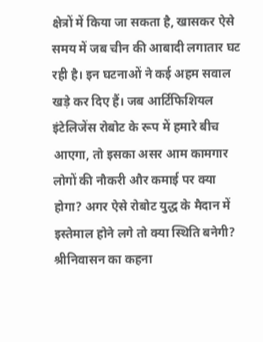क्षेत्रों में किया जा सकता है, खासकर ऐसे समय में जब चीन की आबादी लगातार घट रही है। इन घटनाओं ने कई अहम सवाल खड़े कर दिए हैं। जब आर्टिफिशियल इंटेलिजेंस रोबोट के रूप में हमारे बीच आएगा, तो इसका असर आम कामगार लोगों की नौकरी और कमाई पर क्या होगा? अगर ऐसे रोबोट युद्ध के मैदान में इस्तेमाल होने लगे तो क्या स्थिति बनेगी? श्रीनिवासन का कहना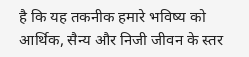है कि यह तकनीक हमारे भविष्य को आर्थिक, सैन्य और निजी जीवन के स्तर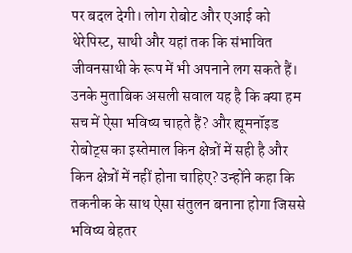पर बदल देगी। लोग रोबोट और एआई को थेरेपिस्ट, साथी और यहां तक कि संभावित जीवनसाथी के रूप में भी अपनाने लग सकते हैं। उनके मुताबिक असली सवाल यह है कि क्या हम सच में ऐसा भविष्य चाहते हैं? और ह्यूमनॉइड रोबोट्स का इस्तेमाल किन क्षेत्रों में सही है और किन क्षेत्रों में नहीं होना चाहिए? उन्होंने कहा कि तकनीक के साथ ऐसा संतुलन बनाना होगा जिससे भविष्य बेहतर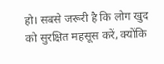हो। सबसे जरूरी है कि लोग खुद को सुरक्षित महसूस करें, क्योंकि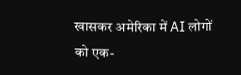खासकर अमेरिका में AI लोगों को एक-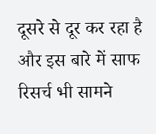दूसरे से दूर कर रहा है और इस बारे में साफ रिसर्च भी सामने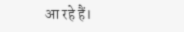आ रहे हैं।